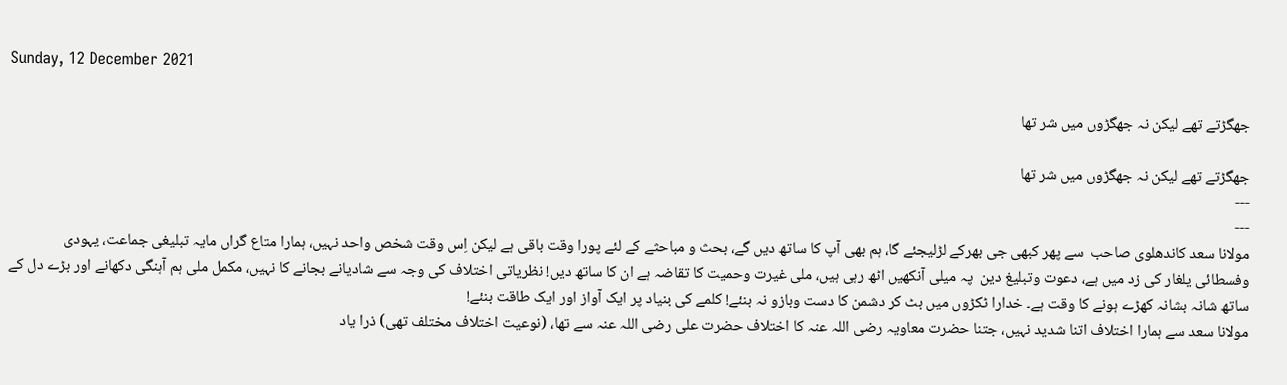Sunday, 12 December 2021

جھگڑتے تھے لیکن نہ جھگڑوں میں شر تھا

جھگڑتے تھے لیکن نہ جھگڑوں میں شر تھا
---
---
مولانا سعد کاندھلوی صاحب  سے پھر کبھی جی بھرکے لڑلیجئے گا، ہم بھی آپ کا ساتھ دیں گے، بحث و مباحثے کے لئے پورا وقت باقی ہے لیکن اِس وقت شخص واحد نہیں، ہمارا متاع گراں مایہ تبلیغی جماعت، یہودی وفسطائی یلغار کی زد میں ہے، دعوت وتبلیغ دین  پہ میلی آنکھیں اٹھ رہی ہیں، ملی غیرت وحمیت کا تقاضہ ہے ان کا ساتھ دیں! نظریاتی اختلاف کی وجہ سے شادیانے بجانے کا نہیں، مکمل ملی ہم آہنگی دکھانے اور بڑے دل کے ساتھ شانہ بشانہ کھڑے ہونے کا وقت ہے۔ خدارا ٹکڑوں میں بٹ کر دشمن کا دست وبازو نہ بنئے! کلمے کی بنیاد پر ایک آواز اور ایک طاقت بنئے!
مولانا سعد سے ہمارا اختلاف اتنا شدید نہیں، جتنا حضرت معاویہ رضی اللہ عنہ کا اختلاف حضرت علی رضی اللہ عنہ سے تھا، (نوعیت اختلاف مختلف تھی) ذرا یاد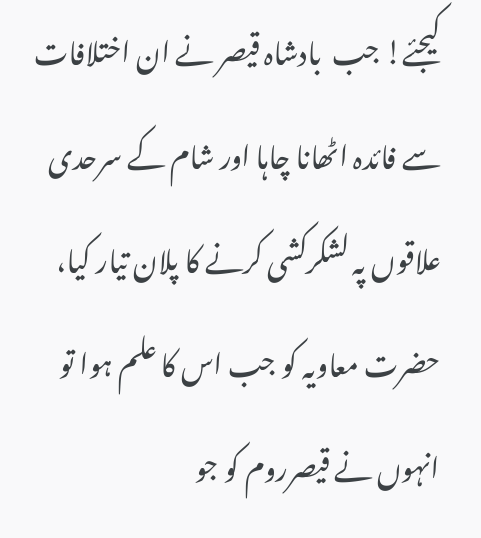کیجئے! جب  بادشاہ قیصر نے ان اختلافات سے فائدہ اٹھانا چاہا اور شام کے سرحدی علاقوں پہ لشکرکشی کرنے کا پلان تیار کیا، حضرت معاویہ کو جب اس کا علم ہوا تو انہوں نے قیصرروم کو جو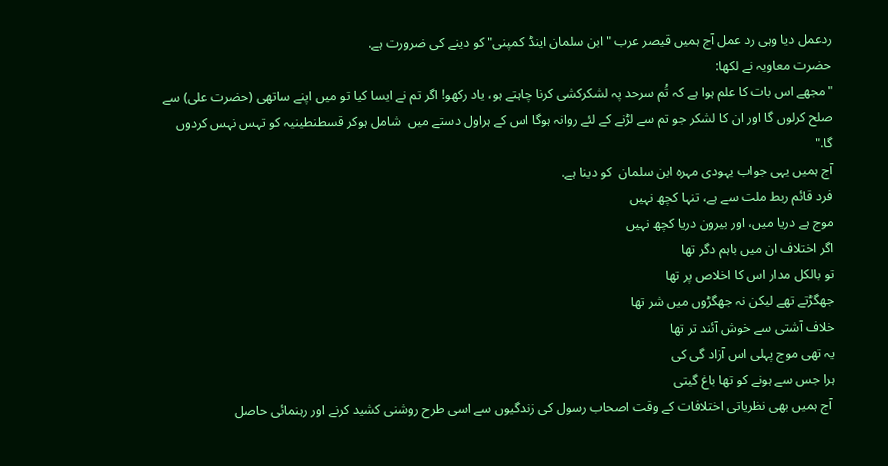ردعمل دیا وہی رد عمل آج ہمیں قیصر عرب "ابن سلمان اینڈ کمپنی" کو دینے کی ضرورت ہے.
حضرت معاویہ نے لکھا:
"مجھے اس بات کا علم ہوا ہے کہ تُم سرحد پہ لشکرکشی کرنا چاہتے ہو، یاد رکھو! اگر تم نے ایسا کیا تو میں اپنے ساتھی (حضرت علی) سے صلح کرلوں گا اور ان کا لشکر جو تم سے لڑنے کے لئے روانہ ہوگا اس کے ہراول دستے میں  شامل ہوکر قسطنطینیہ کو تہس نہس کردوں گا."
آج ہمیں یہی جواب یہودی مہرہ ابن سلمان  کو دینا ہے.
فرد قائم ربط ملت سے ہے، تنہا کچھ نہیں
موج ہے دریا میں، اور بیرون دریا کچھ نہیں
اگر اختلاف ان میں باہم دگر تھا
تو بالکل مدار اس کا اخلاص پر تھا
جھگڑتے تھے لیکن نہ جھگڑوں میں شر تھا
خلاف آشتی سے خوش آئند تر تھا
یہ تھی موج پہلی اس آزاد گی کی
ہرا جس سے ہونے کو تھا باغ گیتی
 آج ہمیں بھی نظریاتی اختلافات کے وقت اصحاب رسول کی زندگیوں سے اسی طرح روشنی کشید کرنے اور رہنمائی حاصل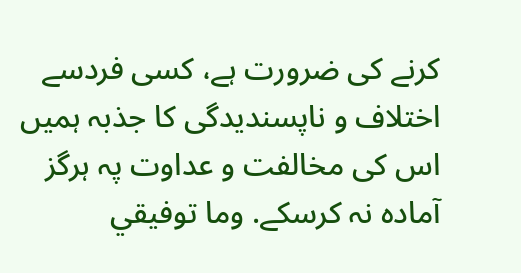کرنے کی ضرورت ہے، کسی فردسے اختلاف و ناپسندیدگی کا جذبہ ہمیں اس کی مخالفت و عداوت پہ ہرگز آمادہ نہ کرسکے. وما توفيقي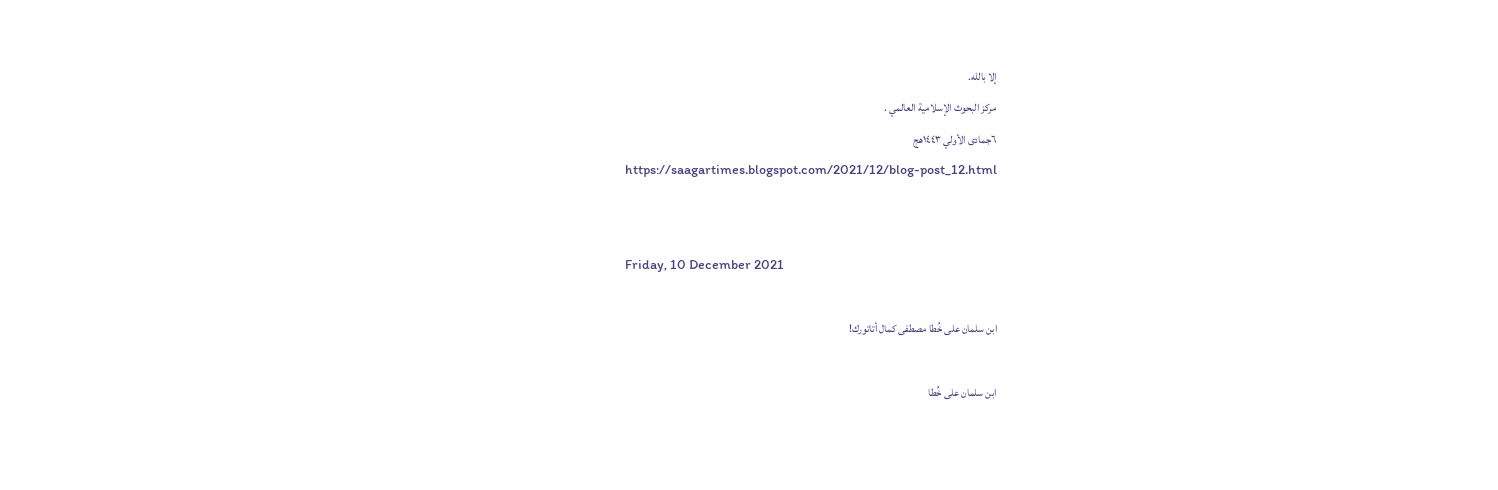إلا بالله.
مركز البحوث الإسلامية العالمي .
٦جمادى الأولي ١٤٤٣هج
https://saagartimes.blogspot.com/2021/12/blog-post_12.html


Friday, 10 December 2021

ابن سلمان على خُطا مصطفى كمال أتاتورك!

ابن سلمان على خُطا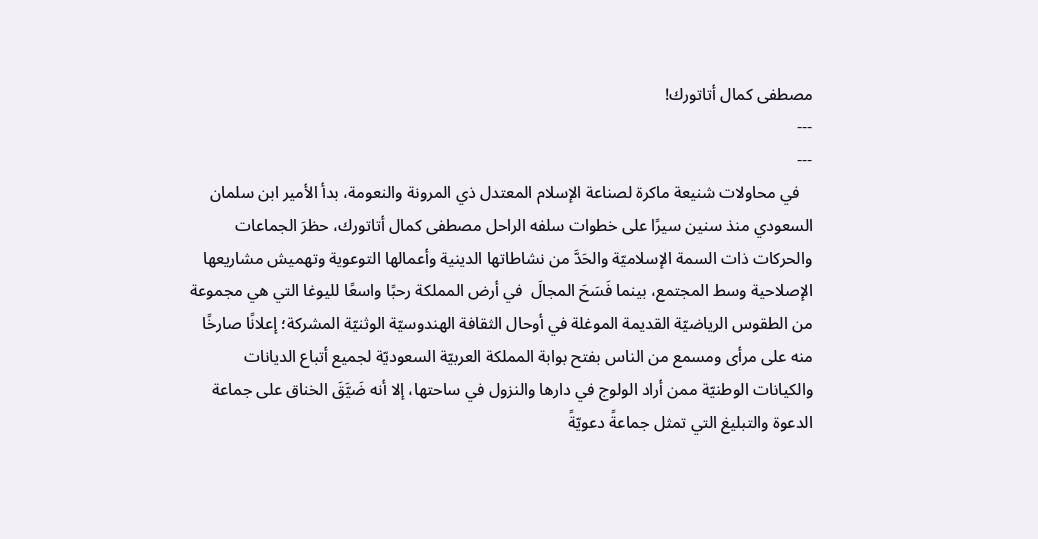مصطفى كمال أتاتورك!
---
---
   في محاولات شنيعة ماكرة لصناعة الإسلام المعتدل ذي المرونة والنعومة، بدأ الأمير ابن سلمان السعودي منذ سنين سيرًا على خطوات سلفه الراحل مصطفى كمال أتاتورك، حظرَ الجماعات والحركات ذات السمة الإسلاميّة والحَدَّ من نشاطاتها الدينية وأعمالها التوعوية وتهميش مشاريعها الإصلاحية وسط المجتمع، بينما فَسَحَ المجالَ  في أرض المملكة رحبًا واسعًا لليوغا التي هي مجموعة من الطقوس الرياضيّة القديمة الموغلة في أوحال الثقافة الهندوسيّة الوثنيّة المشركة؛ إعلانًا صارخًا منه على مرأى ومسمع من الناس بفتح بوابة المملكة العربيّة السعوديّة لجميع أتباع الديانات والكيانات الوطنيّة ممن أراد الولوج في دارها والنزول في ساحتها، إلا أنه ضَيَّقَ الخناق على جماعة الدعوة والتبليغ التي تمثل جماعةً دعويّةً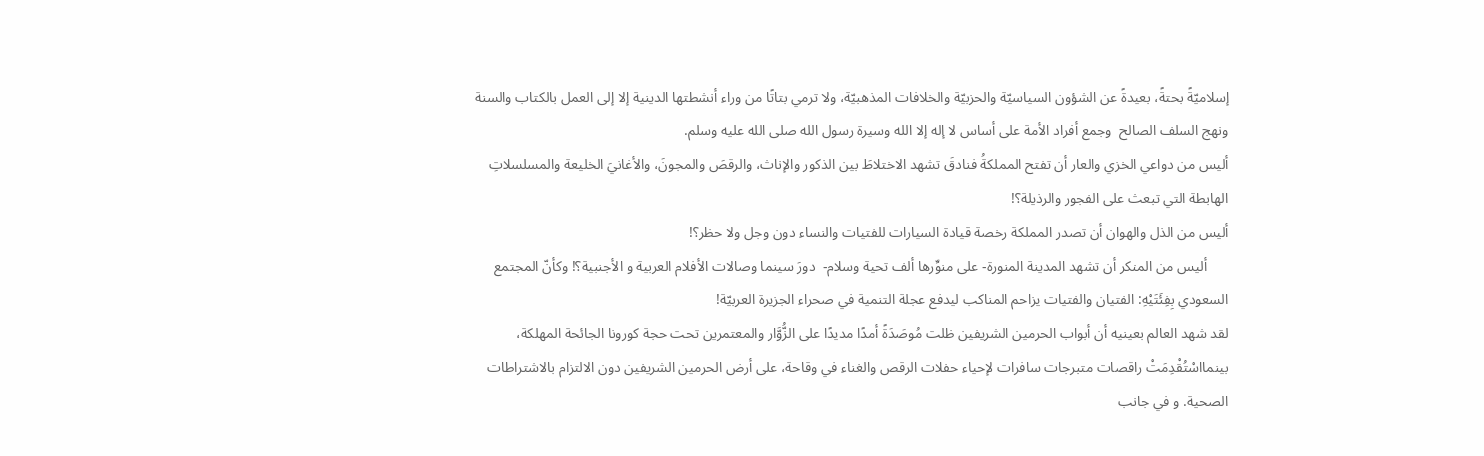إسلاميّةً بحتةً، بعيدةً عن الشؤون السياسيّة والحزبيّة والخلافات المذهبيّة، ولا ترمي بتاتًا من وراء أنشطتها الدينية إلا إلى العمل بالكتاب والسنة ونهج السلف الصالح  وجمع أفراد الأمة على أساس لا إله إلا الله وسيرة رسول الله صلى الله عليه وسلم.
أليس من دواعي الخزي والعار أن تفتح المملكةُ فنادقَ تشهد الاختلاطَ بين الذكور والإناث، والرقصَ والمجونَ، والأغانيَ الخليعة والمسلسلاتِ الهابطة التي تبعث على الفجور والرذيلة؟!
أليس من الذل والهوان أن تصدر المملكة رخصة قيادة السيارات للفتيات والنساء دون وجل ولا حظر؟!
      أليس من المنكر أن تشهد المدينة المنورة- على منوِّرها ألف تحية وسلام-  دورَ سينما وصالات الأفلام العربية و الأجنبية؟! وكأنّ المجتمع السعودي بِفِئَتَيْهِ: الفتيان والفتيات يزاحم المناكب ليدفع عجلة التنمية في صحراء الجزيرة العربيّة!
لقد شهد العالم بعينيه أن أبواب الحرمين الشريفين ظلت مُوصَدَةً أمدًا مديدًا على الزُّوَّار والمعتمرين تحت حجة كورونا الجائحة المهلكة، بينمااسْتُقْدِمَتْ راقصات متبرجات سافرات لإحياء حفلات الرقص والغناء في وقاحة، على أرض الحرمين الشريفين دون الالتزام بالاشتراطات الصحية. و في جانب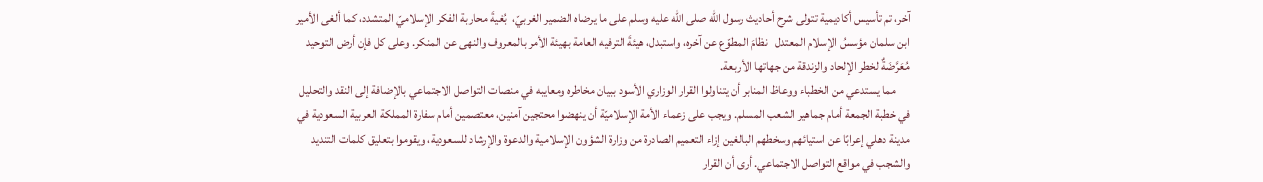آخر، تم تأسيس أكاديمية تتولى شرح أحاديث رسول الله صلى الله عليه وسلم على ما يرضاه الضمير الغربيّ،  بُغيةَ محاربة الفكر الإسلاميّ المتشدد، كما ألغى الأمير ابن سلمان مؤسسُ الإسلام المعتدل   نظامَ المطوّع عن آخره، واستبدل، هيئةَ الترفيه العامة بهيئة الأمر بالمعروف والنهى عن المنكر. وعلى كل فإن أرض التوحيد  مُعَرَّضَةٌ لخطر الإلحاد والزندقة من جهاتها الأربعة.
      مما يستدعي من الخطباء ووعاظ المنابر أن يتناولوا القرار الوزاري الأسود ببيان مخاطره ومعايبه في منصات التواصل الاجتماعي بالإضافة إلى النقد والتحليل في خطبة الجمعة أمام جماهير الشعب المسلم. ويجب على زعماء الأمة الإسلاميّة أن ينهضوا محتجين آمنين، معتصمين أمام سفارة المملكة العربية السعودية في مدينة دهلي إعرابًا عن استيائهم وسخطهم البالغين إزاء التعميم الصادرة من وزارة الشؤون الإسلامية والدعوة والإرشاد للسعودية، ويقوموا بتعليق كلمات التنديد والشجب في مواقع التواصل الاجتماعي. أرى أن القرار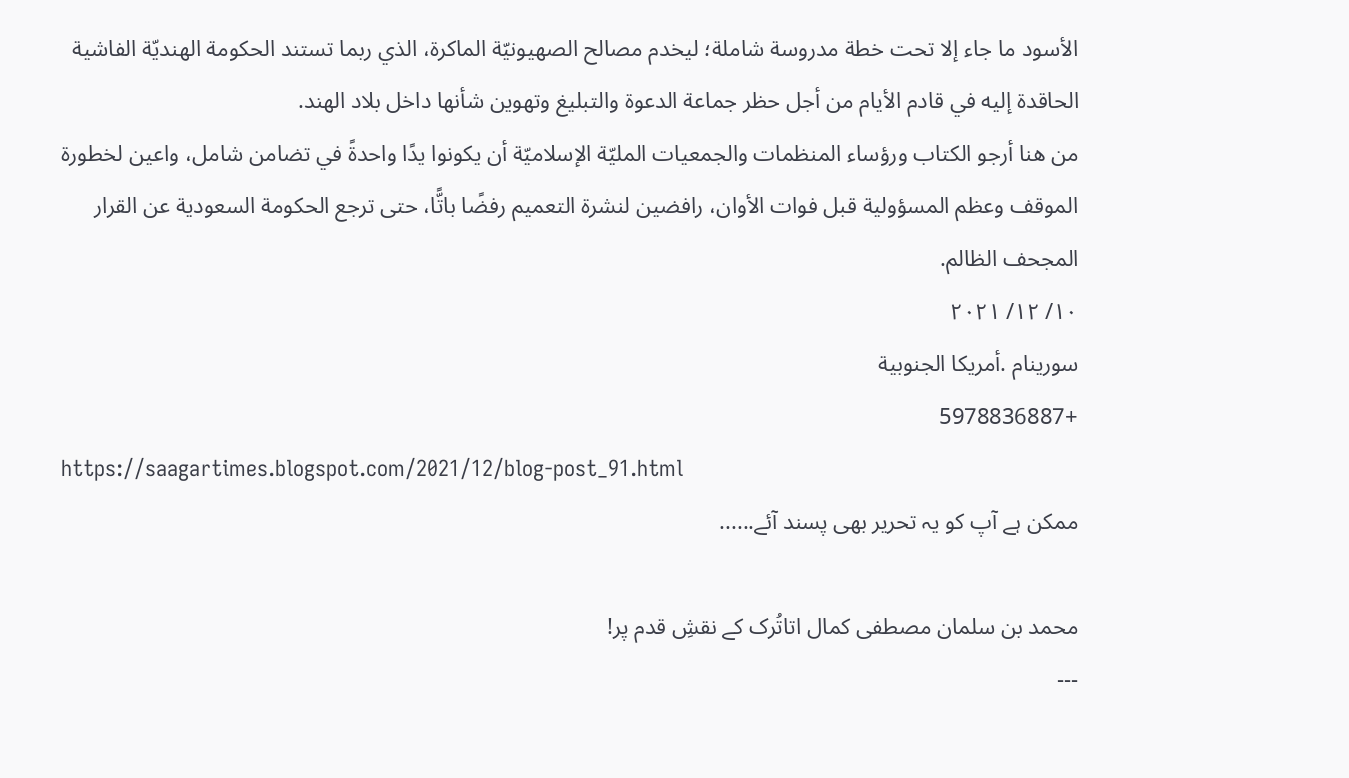الأسود ما جاء إلا تحت خطة مدروسة شاملة؛ ليخدم مصالح الصهيونيّة الماكرة، الذي ربما تستند الحكومة الهنديّة الفاشية الحاقدة إليه في قادم الأيام من أجل حظر جماعة الدعوة والتبليغ وتهوين شأنها داخل بلاد الهند.
من هنا أرجو الكتاب ورؤساء المنظمات والجمعيات المليّة الإسلاميّة أن يكونوا يدًا واحدةً في تضامن شامل، واعين لخطورة الموقف وعظم المسؤولية قبل فوات الأوان، رافضين لنشرة التعميم رفضًا باتًّا، حتى ترجع الحكومة السعودية عن القرار المجحف الظالم.
١٠/ ١٢/ ٢٠٢١
سورينام .أمريكا الجنوبية
+5978836887
https://saagartimes.blogspot.com/2021/12/blog-post_91.html
ممکن ہے آپ کو یہ تحریر بھی پسند آئے......

محمد بن سلمان مصطفی کمال اتاتُرک کے نقشِ قدم پر!
---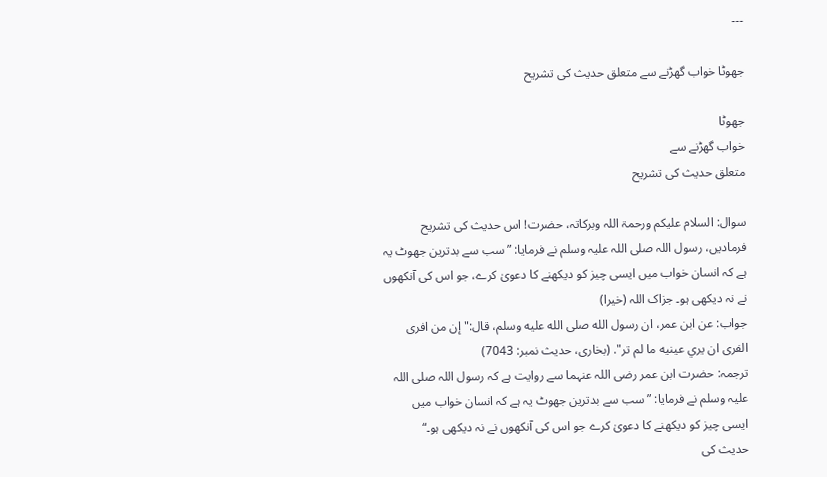---

جھوٹا خواب گھڑنے سے متعلق حدیث کی تشریح

جھوٹا
خواب گھڑنے سے
متعلق حدیث کی تشریح

سوال: السلام علیکم ورحمۃ اللہ وبرکاتہ، حضرت! اس حدیث کی تشریح فرمادیں، رسول اللہ صلی اللہ علیہ وسلم نے فرمایا: ”سب سے بدترین جھوٹ یہ ہے کہ انسان خواب میں ایسی چیز کو دیکھنے کا دعویٰ کرے، جو اس کی آنکھوں نے نہ دیکھی ہو۔ جزاک اللہ (خیرا)
جواب: عن ابن عمر، ان رسول الله صلى الله عليه وسلم، قال:" إن من افرى الفرى ان يري عينيه ما لم تر". (بخاری، حدیث نمبر: 7043)
ترجمہ: حضرت ابن عمر رضی اللہ عنہما سے روایت ہے کہ رسول اللہ صلی اللہ علیہ وسلم نے فرمایا: ”سب سے بدترین جھوٹ یہ ہے کہ انسان خواب میں ایسی چیز کو دیکھنے کا دعویٰ کرے جو اس کی آنکھوں نے نہ دیکھی ہو۔“
حدیث کی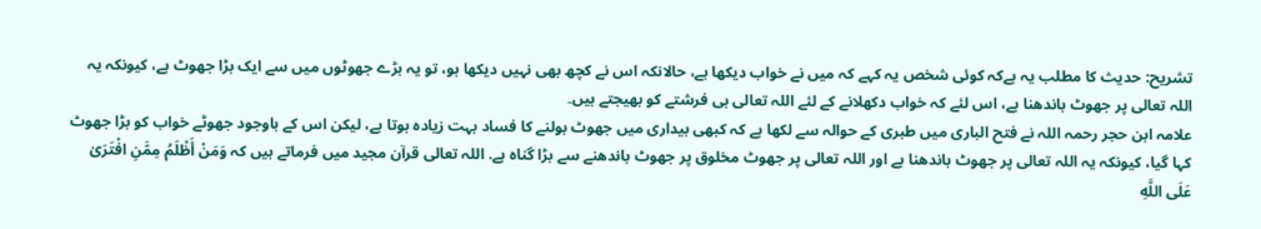تشریح: حدیث کا مطلب یہ ہےکہ کوئی شخص یہ کہے کہ میں نے خواب دیکھا ہے، حالانکہ اس نے کچھ بھی نہیں دیکھا ہو، تو یہ بڑے جھوٹوں میں سے ایک بڑا جھوٹ ہے، کیونکہ یہ اللہ تعالی پر جھوٹ باندھنا ہے، اس لئے کہ خواب دکھلانے کے لئے اللہ تعالی ہی فرشتے کو بھیجتے ہیں۔
علامہ ابن حجر رحمہ اللہ نے فتح الباری میں طبری کے حوالہ سے لکھا ہے کہ کبھی بیداری میں جھوٹ بولنے کا فساد بہت زیادہ ہوتا ہے، لیکن اس کے باوجود جھوٹے خواب کو بڑا جھوٹ کہا گیا، کیونکہ یہ اللہ تعالی پر جھوٹ باندھنا ہے اور اللہ تعالی پر جھوٹ مخلوق پر جھوٹ باندھنے سے بڑا گناہ ہے. اللہ تعالی قرآن مجید میں فرماتے ہیں کہ وَمَنْ أَظْلَمُ مِمَّنِ افْتَرَىٰ عَلَى اللَّهِ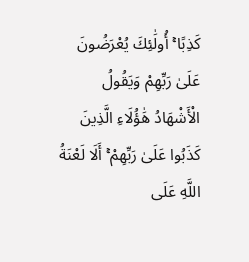كَذِبًا ۚ أُولَٰئِكَ يُعْرَضُونَ عَلَىٰ رَبِّهِمْ وَيَقُولُ الْأَشْهَادُ هَٰؤُلَاءِ الَّذِينَ كَذَبُوا عَلَىٰ رَبِّهِمْ ۚ أَلَا لَعْنَةُ اللَّهِ عَلَى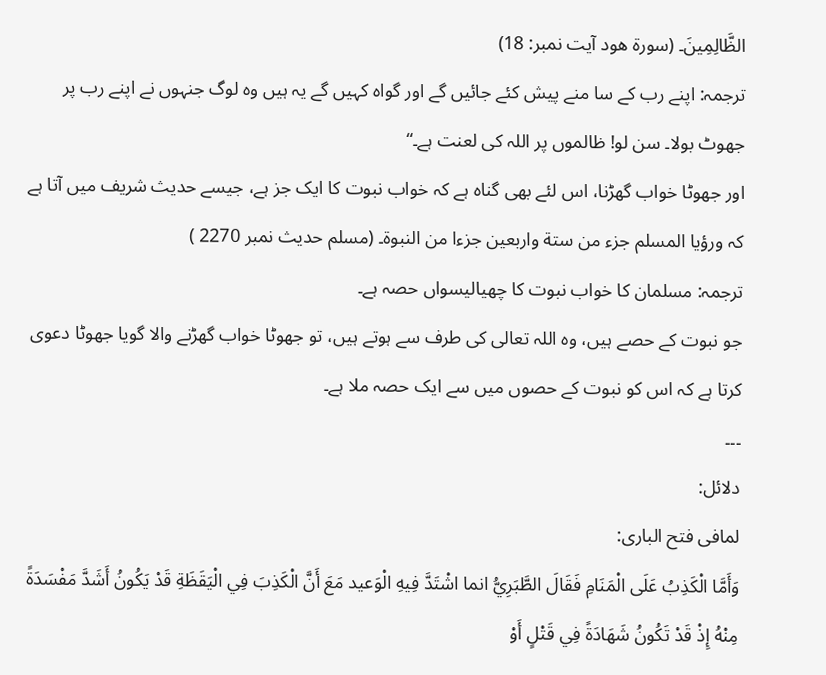الظَّالِمِينَ۔ (سورة ھود آیت نمبر: 18)
ترجمہ: اپنے رب کے سا منے پیش کئے جائیں گے اور گواہ کہیں گے یہ ہیں وہ لوگ جنہوں نے اپنے رب پر جھوٹ بولا۔ سن لو! ظالموں پر اللہ کی لعنت ہے۔“
اور جھوٹا خواب گھڑنا، اس لئے بھی گناہ ہے کہ خواب نبوت کا ایک جز ہے، جیسے حدیث شریف میں آتا ہے کہ ورؤيا المسلم جزء من ستة واربعين جزءا من النبوة۔ (مسلم حدیث نمبر 2270 )
ترجمہ: مسلمان کا خواب نبوت کا چھیالیسواں حصہ ہے۔
جو نبوت کے حصے ہیں، وہ اللہ تعالی کی طرف سے ہوتے ہیں، تو جھوٹا خواب گھڑنے والا گویا جھوٹا دعوی کرتا ہے کہ اس کو نبوت کے حصوں میں سے ایک حصہ ملا ہے۔
۔۔۔
دلائل:
لمافی فتح الباری:
وَأَمَّا الْكَذِبُ عَلَى الْمَنَامِ فَقَالَ الطَّبَرِيُّ انما اشْتَدَّ فِيهِ الْوَعيد مَعَ أَنَّ الْكَذِبَ فِي الْيَقَظَةِ قَدْ يَكُونُ أَشَدَّ مَفْسَدَةً مِنْهُ إِذْ قَدْ تَكُونُ شَهَادَةً فِي قَتْلٍ أَوْ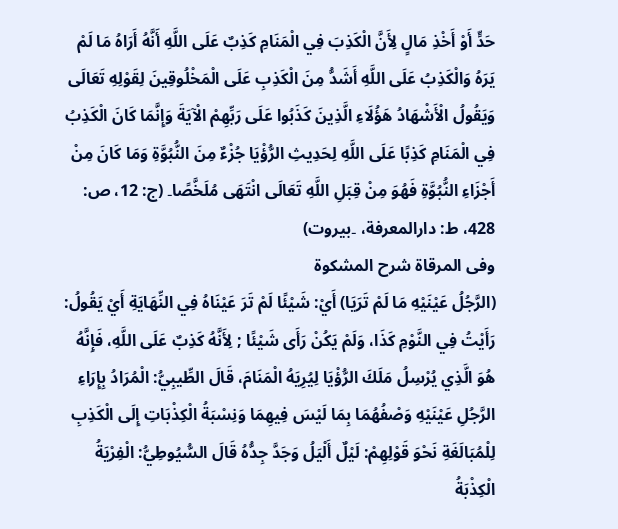حَدٍّ أَوْ أَخْذِ مَالٍ لِأَنَّ الْكَذِبَ فِي الْمَنَامِ كَذِبٌ عَلَى اللَّهِ أَنَّهُ أَرَاهُ مَا لَمْ يَرَهُ وَالْكَذِبُ عَلَى اللَّهِ أَشَدُّ مِنَ الْكَذِبِ عَلَى الْمَخْلُوقِينَ لِقَوْلِهِ تَعَالَى وَيَقُولُ الْأَشْهَادُ هَؤُلَاءِ الَّذِينَ كَذَبُوا عَلَى رَبِّهِمْ الْآيَةَ وَإِنَّمَا كَانَ الْكَذِبُ فِي الْمَنَامِ كَذِبًا عَلَى اللَّهِ لِحَدِيثِ الرُّؤْيَا جُزْءٌ مِنَ النُّبُوَّةِ وَمَا كَانَ مِنْ أَجْزَاءِ النُّبُوَّةِ فَهُوَ مِنْ قِبَلِ اللَّهِ تَعَالَى انْتَهَى مُلَخَّصًا۔ (ج: 12، ص: 428، ط: دارالمعرفة، ۔بیروت)
وفی المرقاة شرح المشکوة
(الرَّجُلُ عَيْنَيْهِ مَا لَمْ تَرَيَا) أَيْ: شَيْئًا لَمْ تَرَ عَيْنَاهُ فِي النِّهَايَةِ أَيْ يَقُولُ: رَأَيْتُ فِي النَّوْمِ كَذَا، وَلَمْ يَكُنْ رَأَى شَيْئًا ; لِأَنَّهُ كَذِبٌ عَلَى اللَّهِ، فَإِنَّهُ هُوَ الَّذِي يُرْسِلُ مَلَكَ الرُّؤْيَا لِيُرِيَهُ الْمَنَامَ، قَالَ الطِّيبِيُّ: الْمُرَادُ بِإِرَاءِ الرَّجُلِ عَيْنَيْهِ وَصْفُهُمَا بِمَا لَيْسَ فِيهِمَا وَنِسْبَةُ الْكِذْبَاتِ إِلَى الْكَذِبِ لِلْمُبَالَغَةِ نَحْوَ قَوْلِهِمْ: لَيْلٌ أَلْيَلُ وَجَدَّ جِدُّهُ قَالَ السُّيُوطِيُّ: الْفِرْيَةُ الْكِذْبَةُ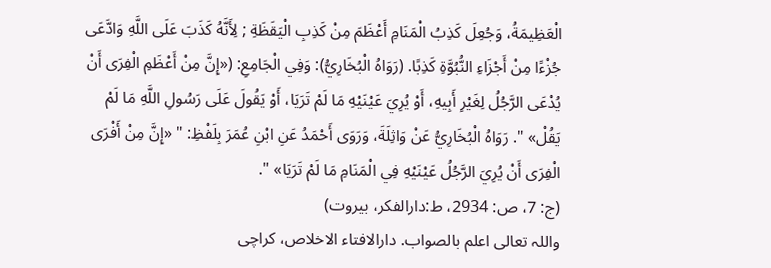الْعَظِيمَةُ، وَجُعِلَ كَذِبُ الْمَنَامِ أَعْظَمَ مِنْ كَذِبِ الْيَقَظَةِ ; لِأَنَّهُ كَذَبَ عَلَى اللَّهِ وَادَّعَى جُزْءًا مِنْ أَجْزَاءِ النُّبُوَّةِ كَذِبًا. (رَوَاهُ الْبُخَارِيُّ): وَفِي الْجَامِعِ: («إِنَّ مِنْ أَعْظَمِ الْفِرَى أَنْ يُدْعَى الرَّجُلُ لِغَيْرِ أَبِيهِ، أَوْ يُرِيَ عَيْنَيْهِ مَا لَمْ تَرَيَا، أَوْ يَقُولَ عَلَى رَسُولِ اللَّهِ مَا لَمْ يَقُلْ» ". رَوَاهُ الْبُخَارِيُّ عَنْ وَاثِلَةَ، وَرَوَى أَحْمَدُ عَنِ ابْنِ عُمَرَ بِلَفْظِ: " «إِنَّ مِنْ أَفْرَى الْفِرَى أَنْ يُرِيَ الرَّجُلُ عَيْنَيْهِ فِي الْمَنَامِ مَا لَمْ تَرَيَا» ".
(ج: 7، ص: 2934، ط:دارالفكر، بيروت)
واللہ تعالی اعلم بالصواب. دارالافتاء الاخلاص، کراچی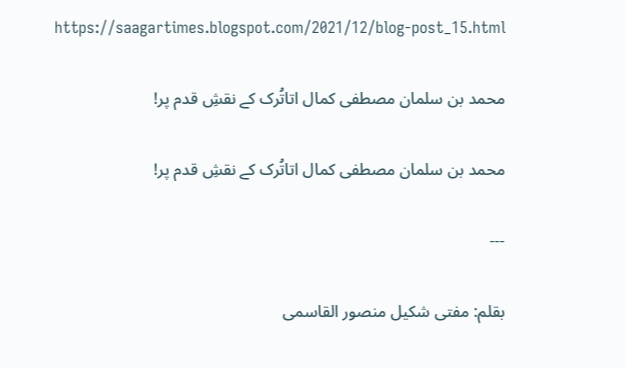https://saagartimes.blogspot.com/2021/12/blog-post_15.html

محمد بن سلمان مصطفی کمال اتاتُرک کے نقشِ قدم پر!

محمد بن سلمان مصطفی کمال اتاتُرک کے نقشِ قدم پر!

---

بقلم: مفتی شکیل منصور القاسمی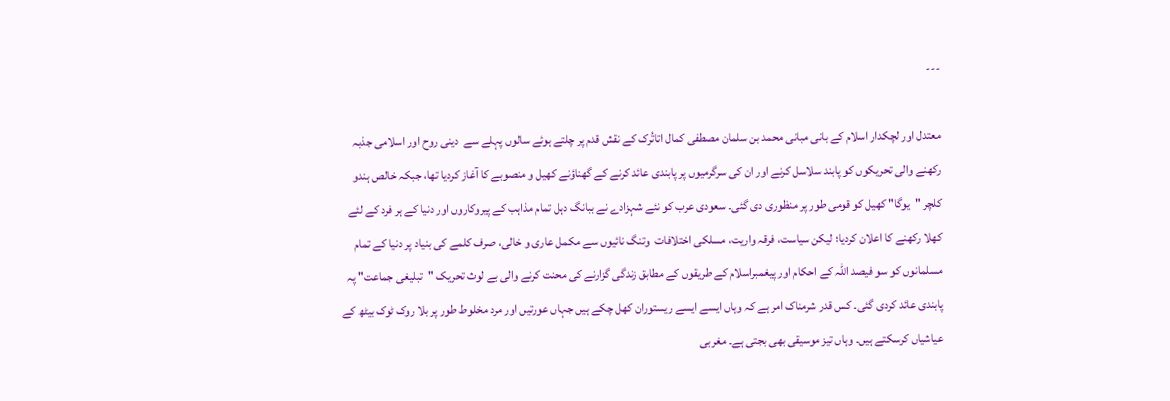---

معتدل اور لچکدار اسلام کے بانی مبانی محمد بن سلمان مصطفی کمال اتاتُرک کے نقش قدم پر چلتے ہوئے سالوں پہلے سے  دینی روح اور اسلامی جذبہ رکھنے والی تحریکوں کو پابند سلاسل کرنے اور ان کی سرگرمیوں پر پابندی عائد کرنے کے گھناؤنے کھیل و منصوبے کا آغاز کردیا تھا، جبکہ خالص ہندو کلچر "یوگا" کھیل کو قومی طور پر منظوری دی گئی۔ سعودی عرب کو نئے شہزادے نے ببانگ دہل تمام مذاہب کے پیروکاروں اور دنیا کے ہر فرد کے لئے کھلا رکھنے کا اعلان کردیا؛ لیکن سیاست، فرقہ واریت، مسلکی اختلافات  وتنگ نائیوں سے مکمل عاری و خالی، صرف کلمے کی بنیاد پر دنیا کے تمام مسلمانوں کو سو فیصد اللہ کے احکام اور پیغمبراسلام کے طریقوں کے مطابق زندگی گزارنے کی محنت کرنے والی بے لوث تحریک "تبلیغی جماعت" پہ پابندی عائد کردی گئی۔ کس قدر شرمناک امر ہے کہ وہاں ایسے ایسے ریستوران کھل چکے ہیں جہاں عورتیں اور مرد مخلوط طور پر بلا روک ٹوک بیٹھ کے عیاشیاں کرسکتے ہیں۔ وہاں تیز موسیقی بھی بجتی ہے۔ مغربی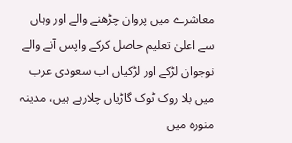معاشرے میں پروان چڑھنے والے اور وہاں سے اعلیٰ تعلیم حاصل کرکے واپس آنے والے نوجوان لڑکے اور لڑکیاں اب سعودی عرب میں بلا روک ٹوک گاڑیاں چلارہے ہیں، مدینہ منورہ میں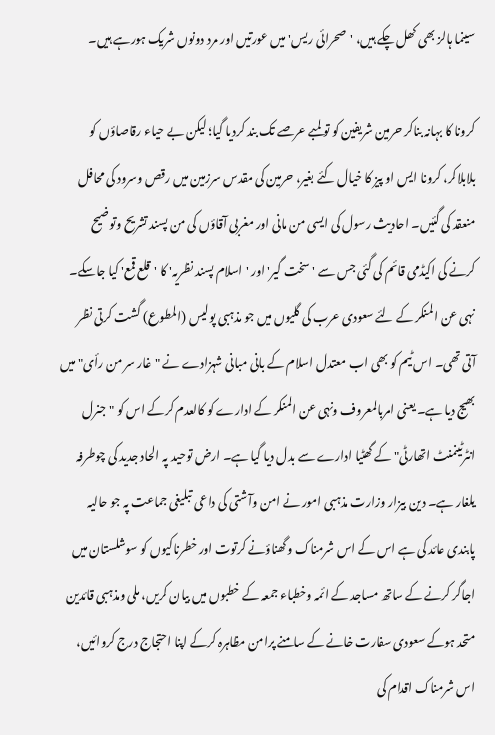سینما ہالز بھی کھل چکے ہیں، 'صحرائی ریس' میں عورتیں اور مرد دونوں شریک ہورہے ہیں۔

کرونا کا بہانہ بناکر حرمین شریفین کو تو لمبے عرصے تک بند کردیا گیا؛ لیکن بے حیاء رقاصاؤں کو بلابلاکر، کرونا ایس او پیز کا خیال کئے بغیر، حرمین کی مقدس سرزمین میں رقص وسرود کی محافل منعقد کی گئیں۔ احادیث رسول کی ایسی من مانی اور مغربی آقاؤں کی من پسند تشریح وتوضیح کرنے کی اکیڈمی قائم کی گئی جس سے 'سخت گیر' اور 'اسلام پسند نظریہ' کا 'قلع قمع' کیا جاسکے۔ نہی عن المنکر کے لئے سعودی عرب کی گلیوں میں جو مذہبی پولیس (المطوع) گشت کرتی نظر آتی تھی۔ اس ٹیم کو بھی اب معتدل اسلام کے بانی مبانی شہزادے نے "غار سر من رأی" میں بھیج دیا ہے۔ یعنی امربالمعروف ونہی عن المنکر کے ادارے کو کالعدم کرکے اس کو "جنرل انٹرٹینمنٹ اتھارٹی" کے گھٹیا ادارے سے بدل دیا گیا ہے۔ ارض توحید پہ الحاد جدید کی چوطرفہ یلغار ہے۔ دین بیزار وزارت مذہبی امور نے امن وآشتی کی داعی تبلیغی جماعت پہ جو حالیہ پابندی عائد کی ہے اس کے اس شرمناک و گھناؤنے کرتوت اور خطرناکیوں کو سوشلستان میں اجاگر کرنے کے ساتھ مساجد کے ائمہ وخطباء جمعہ کے خطبوں میں بیان کریں، ملی ومذہبی قائدین متحد ہوکے سعودی سفارت خانے کے سامنے پرامن مظاہرہ کرکے اپنا احتجاج درج کروائیں، اس شرمناک اقدام کی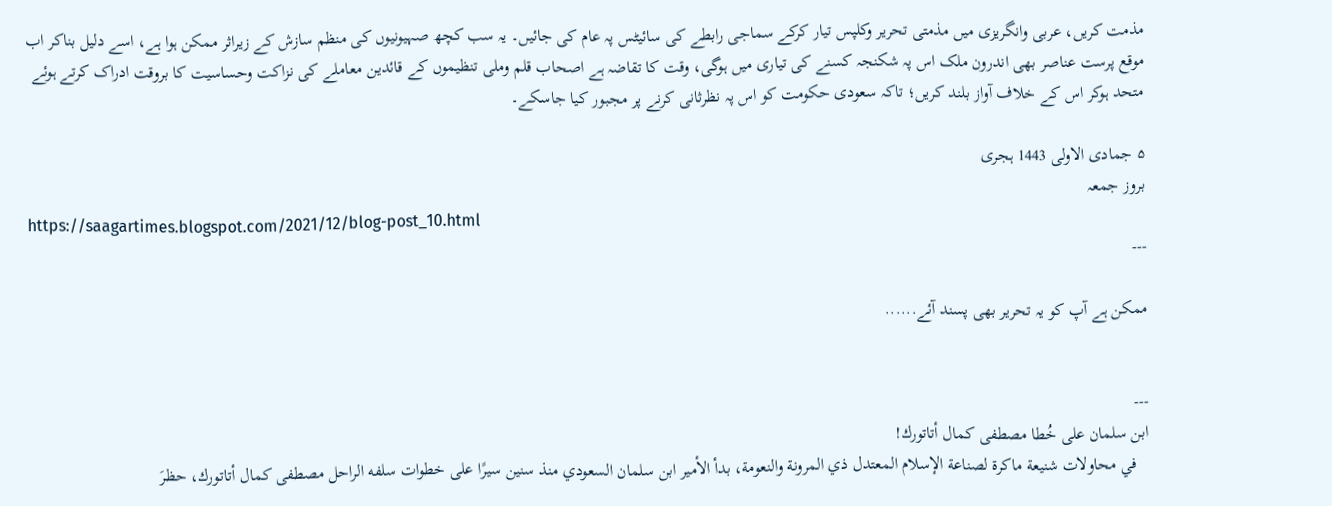مذمت کریں، عربی وانگریزی میں مذمتی تحریر وکلپس تیار کرکے سماجی رابطے کی سائیٹس پہ عام کی جائیں۔ یہ سب کچھ صہیونیوں کی منظم سازش کے زیراثر ممکن ہوا ہے، اسے دلیل بناکر اب موقع پرست عناصر بھی اندرون ملک اس پہ شکنجہ کسنے کی تیاری میں ہوگی، وقت کا تقاضہ ہے اصحاب قلم وملی تنظیموں کے قائدین معاملے کی نزاکت وحساسیت کا بروقت ادراک کرتے ہوئے متحد ہوکر اس کے خلاف آواز بلند کریں؛ تاکہ سعودی حکومت کو اس پہ نظرثانی کرنے پر مجبور کیا جاسکے۔

۵ جمادی الاولی 1443 ہجری
بروز جمعہ
https://saagartimes.blogspot.com/2021/12/blog-post_10.html
---

ممکن ہے آپ کو یہ تحریر بھی پسند آئے......


---
ابن سلمان على خُطا مصطفى كمال أتاتورك!
   في محاولات شنيعة ماكرة لصناعة الإسلام المعتدل ذي المرونة والنعومة، بدأ الأمير ابن سلمان السعودي منذ سنين سيرًا على خطوات سلفه الراحل مصطفى كمال أتاتورك، حظرَ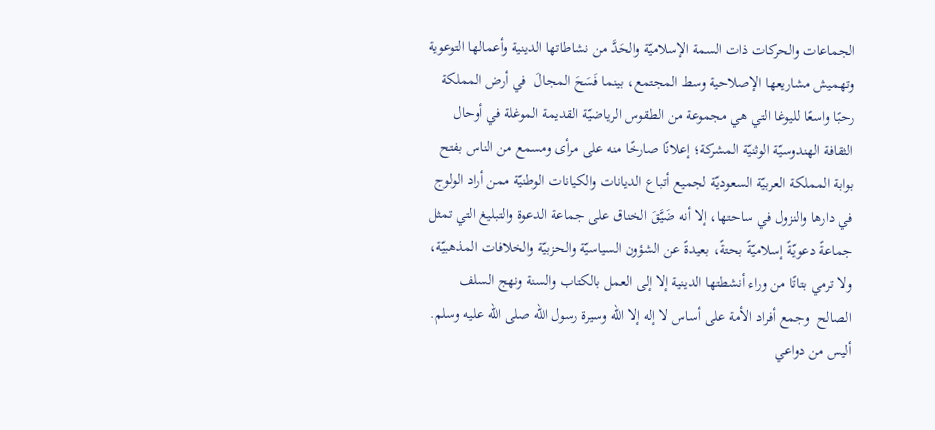الجماعات والحركات ذات السمة الإسلاميّة والحَدَّ من نشاطاتها الدينية وأعمالها التوعوية وتهميش مشاريعها الإصلاحية وسط المجتمع، بينما فَسَحَ المجالَ  في أرض المملكة رحبًا واسعًا لليوغا التي هي مجموعة من الطقوس الرياضيّة القديمة الموغلة في أوحال الثقافة الهندوسيّة الوثنيّة المشركة؛ إعلانًا صارخًا منه على مرأى ومسمع من الناس بفتح بوابة المملكة العربيّة السعوديّة لجميع أتباع الديانات والكيانات الوطنيّة ممن أراد الولوج في دارها والنزول في ساحتها، إلا أنه ضَيَّقَ الخناق على جماعة الدعوة والتبليغ التي تمثل جماعةً دعويّةً إسلاميّةً بحتةً، بعيدةً عن الشؤون السياسيّة والحزبيّة والخلافات المذهبيّة، ولا ترمي بتاتًا من وراء أنشطتها الدينية إلا إلى العمل بالكتاب والسنة ونهج السلف الصالح  وجمع أفراد الأمة على أساس لا إله إلا الله وسيرة رسول الله صلى الله عليه وسلم.
أليس من دواعي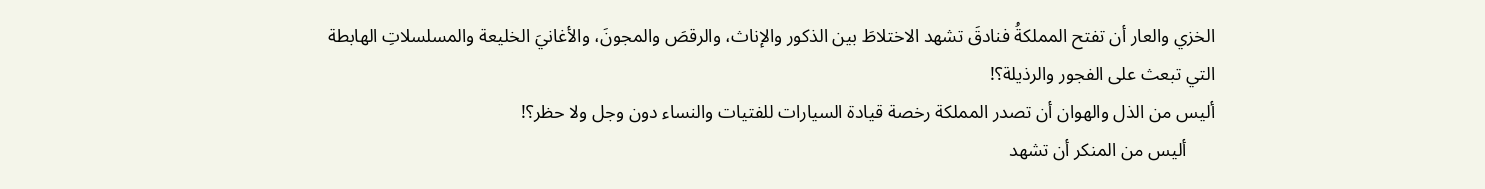الخزي والعار أن تفتح المملكةُ فنادقَ تشهد الاختلاطَ بين الذكور والإناث، والرقصَ والمجونَ، والأغانيَ الخليعة والمسلسلاتِ الهابطة التي تبعث على الفجور والرذيلة؟!
أليس من الذل والهوان أن تصدر المملكة رخصة قيادة السيارات للفتيات والنساء دون وجل ولا حظر؟!
      أليس من المنكر أن تشهد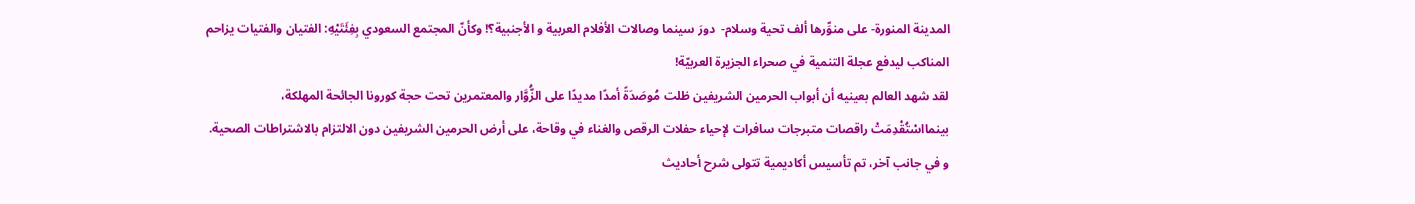المدينة المنورة- على منوِّرها ألف تحية وسلام-  دورَ سينما وصالات الأفلام العربية و الأجنبية؟! وكأنّ المجتمع السعودي بِفِئَتَيْهِ: الفتيان والفتيات يزاحم المناكب ليدفع عجلة التنمية في صحراء الجزيرة العربيّة!
لقد شهد العالم بعينيه أن أبواب الحرمين الشريفين ظلت مُوصَدَةً أمدًا مديدًا على الزُّوَّار والمعتمرين تحت حجة كورونا الجائحة المهلكة، بينمااسْتُقْدِمَتْ راقصات متبرجات سافرات لإحياء حفلات الرقص والغناء في وقاحة، على أرض الحرمين الشريفين دون الالتزام بالاشتراطات الصحية. و في جانب آخر، تم تأسيس أكاديمية تتولى شرح أحاديث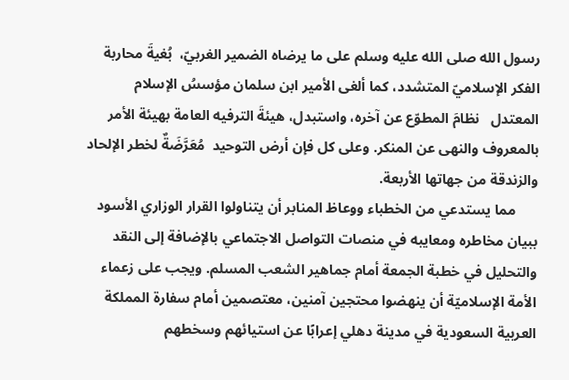رسول الله صلى الله عليه وسلم على ما يرضاه الضمير الغربيّ،  بُغيةَ محاربة الفكر الإسلاميّ المتشدد، كما ألغى الأمير ابن سلمان مؤسسُ الإسلام المعتدل   نظامَ المطوّع عن آخره، واستبدل، هيئةَ الترفيه العامة بهيئة الأمر بالمعروف والنهى عن المنكر. وعلى كل فإن أرض التوحيد  مُعَرَّضَةٌ لخطر الإلحاد والزندقة من جهاتها الأربعة.
      مما يستدعي من الخطباء ووعاظ المنابر أن يتناولوا القرار الوزاري الأسود ببيان مخاطره ومعايبه في منصات التواصل الاجتماعي بالإضافة إلى النقد والتحليل في خطبة الجمعة أمام جماهير الشعب المسلم. ويجب على زعماء الأمة الإسلاميّة أن ينهضوا محتجين آمنين، معتصمين أمام سفارة المملكة العربية السعودية في مدينة دهلي إعرابًا عن استيائهم وسخطهم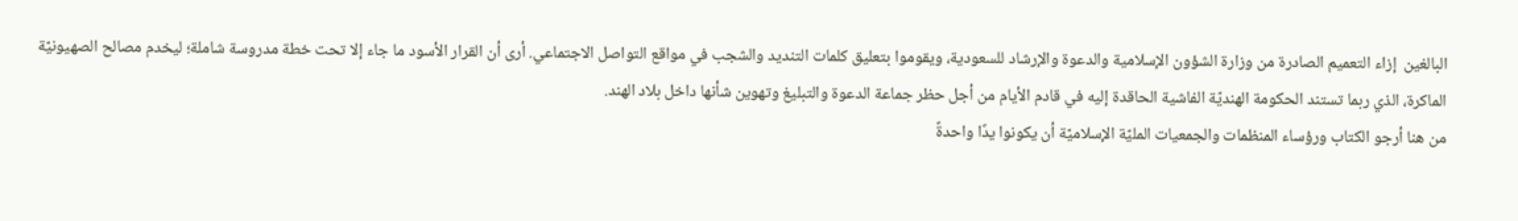البالغين  إزاء التعميم الصادرة من وزارة الشؤون الإسلامية والدعوة والإرشاد للسعودية، ويقوموا بتعليق كلمات التنديد والشجب في مواقع التواصل الاجتماعي. أرى أن القرار الأسود ما جاء إلا تحت خطة مدروسة شاملة؛ ليخدم مصالح الصهيونيّة الماكرة، الذي ربما تستند الحكومة الهنديّة الفاشية الحاقدة إليه في قادم الأيام من أجل حظر جماعة الدعوة والتبليغ وتهوين شأنها داخل بلاد الهند.
من هنا أرجو الكتاب ورؤساء المنظمات والجمعيات المليّة الإسلاميّة أن يكونوا يدًا واحدةً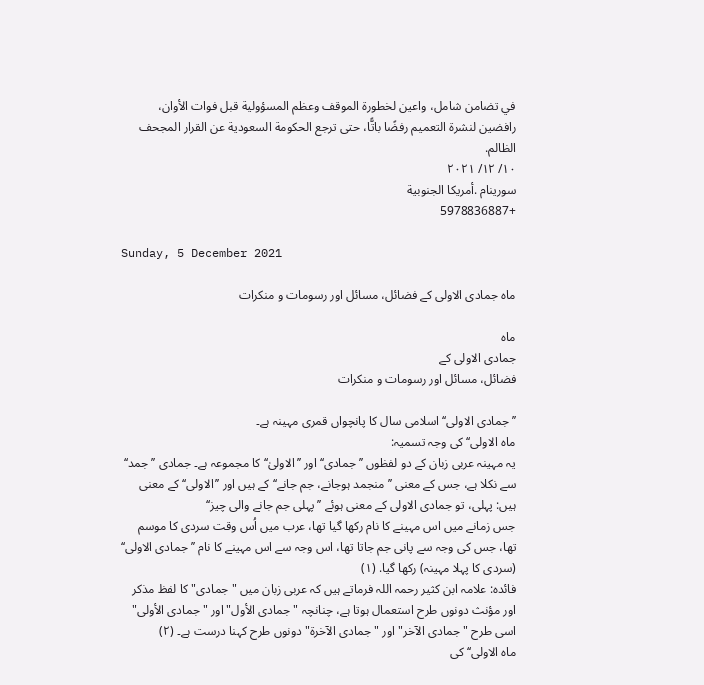في تضامن شامل، واعين لخطورة الموقف وعظم المسؤولية قبل فوات الأوان، رافضين لنشرة التعميم رفضًا باتًّا، حتى ترجع الحكومة السعودية عن القرار المجحف الظالم.
١٠/ ١٢/ ٢٠٢١
سورينام .أمريكا الجنوبية
+5978836887

Sunday, 5 December 2021

ماہ جمادی الاولی کے فضائل، مسائل اور رسومات و منکرات

ماہ
جمادی الاولی کے
فضائل، مسائل اور رسومات و منکرات

’’جمادی الاولی‘‘ اسلامی سال کا پانچواں قمری مہینہ ہے۔
ماہ الاولی‘‘ کی وجہ تسمیہ:
یہ مہینہ عربی زبان کے دو لفظوں ’’جمادی‘‘ اور ’’الاولیٰ‘‘ کا مجموعہ ہے۔ جمادی ’’جمد‘‘ سے نکلا ہے، جس کے معنی ’’منجمد ہوجانے، جم جانے‘‘ کے ہیں اور ’’الاولی‘‘ کے معنی ہیں: پہلی، تو جمادی الاولی کے معنی ہوئے ’’پہلی جم جانے والی چیز‘‘
جس زمانے میں اس مہینے کا نام رکھا گیا تھا، عرب میں اُس وقت سردی کا موسم تھا، جس کی وجہ سے پانی جم جاتا تھا، اس وجہ سے اس مہینے کا نام ’’ جمادی الاولی‘‘ (سردی کا پہلا مہینہ) رکھا گیا. (۱)
فائدہ: علامہ ابن کثیر رحمہ اللہ فرماتے ہیں کہ عربی زبان میں "جمادى" کا لفظ مذکر اور مؤنث دونوں طرح استعمال ہوتا ہے، چنانچہ "جمادى الأول" اور "جمادى الأولى" اسی طرح "جمادى الآخر" اور "جمادى الآخرة" دونوں طرح کہنا درست ہے۔ (۲)
ماہ الاولی‘‘ کی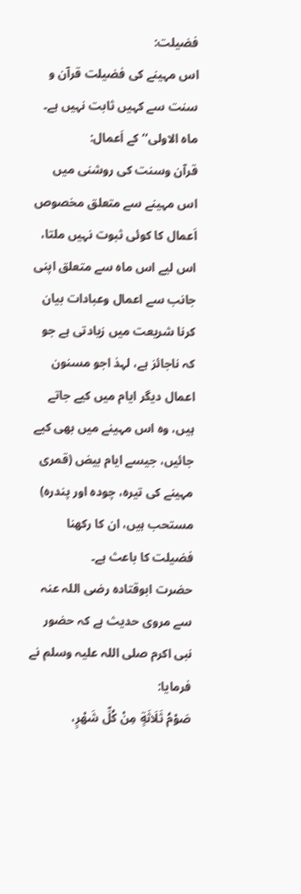فضیلت:
اس مہینے کی فضیلت قرآن و سنت سے کہیں ثابت نہیں ہے۔
ماہ الاولی‘‘ کے اَعمال:
قرآن وسنت کی روشنی میں اس مہینے سے متعلق مخصوص اَعمال کا کوئی ثبوت نہیں ملتا، اس لیے اس ماہ سے متعلق اپنی جانب سے اعمال وعبادات بیان کرنا شریعت میں زیادتی ہے جو کہ ناجائز ہے، لہذ اجو مسنون اعمال دیگر ایام میں کیے جاتے ہیں، وہ اس مہینے میں بھی کیے جائیں، جیسے ایام بیض (قمری مہینے کی تیرہ، چودہ اور پندرہ) مستحب ہیں، ان کا رکھنا فضیلت کا باعث ہے۔
حضرت ابوقتادہ رضی اللہ عنہ سے مروی حدیث ہے کہ حضور نبی اکرم صلی اللہ علیہ وسلم نے فرمایا:
صَوْمُ ثَلَاثَةٍ مِنْ کُلِّ شَهْرٍ،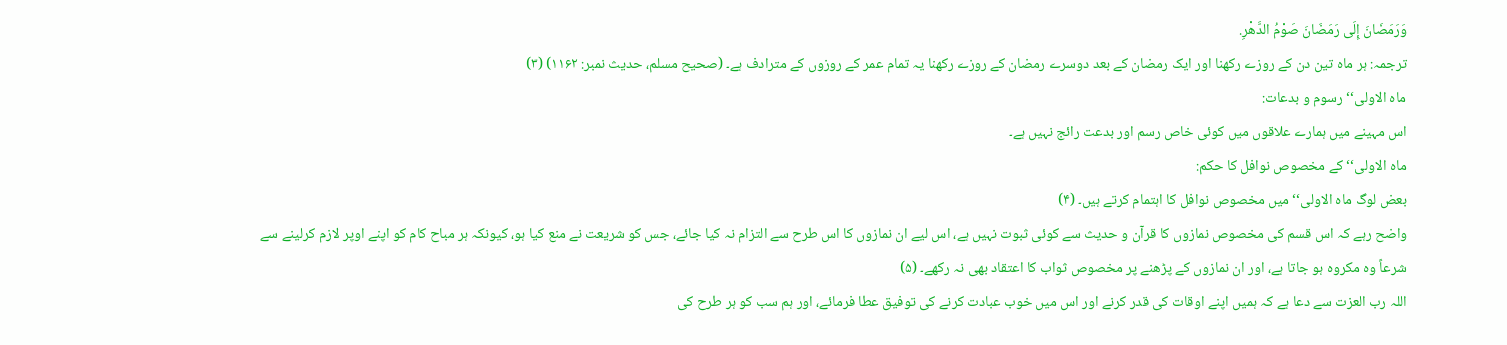وَرَمَضَانَ إِلَی رَمَضَانَ صَوْمُ الدَّهْرِ.
ترجمہ: ہر ماہ تین دن کے روزے رکھنا اور ایک رمضان کے بعد دوسرے رمضان کے روزے رکھنا یہ تمام عمر کے روزوں کے مترادف ہے۔ (صحیح مسلم، حدیث نمبر: ۱۱۶۲) (۳)
ماہ الاولی‘‘ رسوم و بدعات:
اس مہینے میں ہمارے علاقوں میں کوئی خاص رسم اور بدعت رائج نہیں ہے۔
ماہ الاولی‘‘ کے مخصوص نوافل کا حکم:
بعض لوگ ماہ الاولی‘‘ میں مخصوص نوافل کا اہتمام کرتے ہیں۔ (۴)
واضح رہے کہ اس قسم کی مخصوص نمازوں کا قرآن و حدیث سے کوئی ثبوت نہیں ہے، اس لیے ان نمازوں کا اس طرح سے التزام نہ کیا جائے، جس کو شریعت نے منع کیا ہو، کیونکہ ہر مباح کام کو اپنے اوپر لازم کرلینے سے شرعاً وہ مکروہ ہو جاتا ہے، اور ان نمازوں کے پڑھنے پر مخصوص ثواب کا اعتقاد بھی نہ رکھے۔ (۵)
اللہ رب العزت سے دعا ہے کہ ہمیں اپنے اوقات کی قدر کرنے اور اس میں خوب عبادت کرنے کی توفیق عطا فرمائے، اور ہم سب کو ہر طرح کی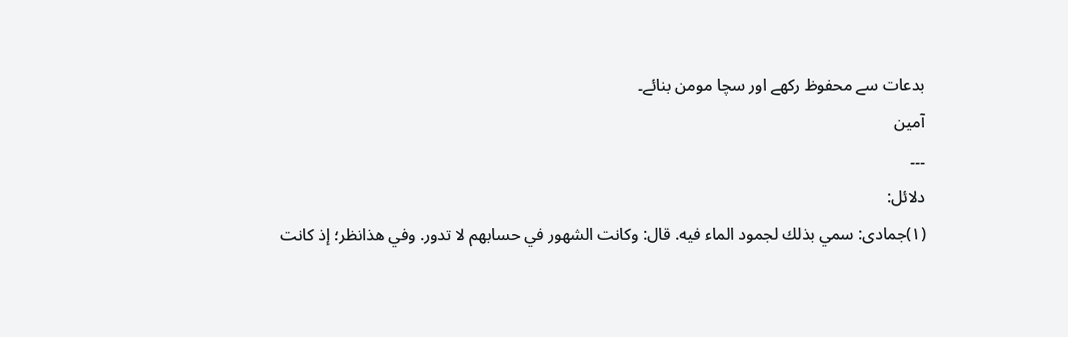بدعات سے محفوظ رکھے اور سچا مومن بنائے۔
آمین
۔۔۔
دلائل:
(۱)جمادى: سمي بذلك لجمود الماء فيه. قال: وكانت الشهور في حسابهم لا تدور. وفي هذانظر؛ إذ كانت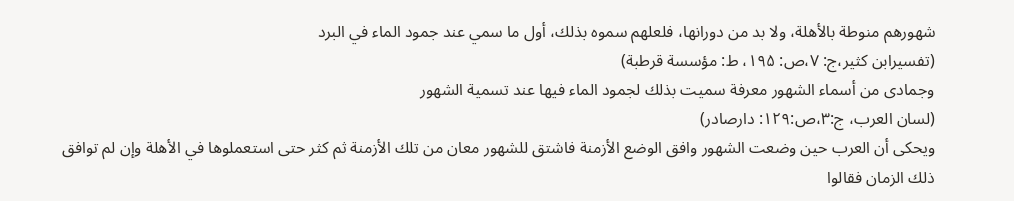شهورهم منوطة بالأهلة، ولا بد من دورانها، فلعلهم سموه بذلك، أول ما سمي عند جمود الماء في البرد
(تفسیرابن کثیر،ج: ۷،ص: ۱۹۵، ط: مؤسسة قرطبة)
وجمادى من أسماء الشهور معرفة سميت بذلك لجمود الماء فيها عند تسمية الشهور
(لسان العرب، ج:۳،ص:۱۲۹: دارصادر)
ويحكى أن العرب حين وضعت الشهور وافق الوضع الأزمنة فاشتق للشهور معان من تلك الأزمنة ثم كثر حتى استعملوها في الأهلة وإن لم توافق ذلك الزمان فقالوا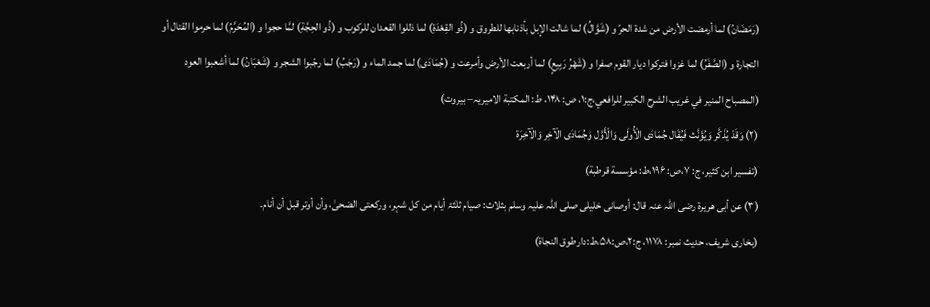(رَمَضَانُ) لما أرمضت الأرض من شدة الحرّ و (شَوَّالُ) لما شالت الإبل بأذنابها للطروق و (ذُو القِعْدَةِ) لما ذللوا القعدان للركوب و (ذُو الحِجَّةِ) لمَّا حجوا و (المُحَرَّمُ) لما حرموا القتال أو التجارة و (الصَّفَرُ) لما غزوا فتركوا ديار القوم صفرا و (شَهْرُ رَبِيعٍ) لما أربعت الأرض وأمرعت و (جُمَادَى) لما جمد الماء و (رَجَبُ) لما رجّبوا الشجر و (شَعْبَانُ) لما أشعبوا العود
(المصباح المنير في غريب الشرح الكبير للرافعي،ج:۱، ص: ۱۴۸، ط: المكتبة الامیریہ– بيروت)
(۲) وَقَدْ يُذَكَّر وَيُؤَنَّث فَيُقَال جُمَادَى الْأُولَى وَالْأَوَّل وَجُمَادَى الْآخِر وَالْآخِرَة
(تفسیر ابن کثیر، ج: ۷،ص: ۱۹۶،ط: مؤسسة قرطبة)
(۳) عن أبی ھریرۃ رضی اللہ عنہ قال: أوصانی خلیلی صلی اللہ علیہ وسلم بثلاث: صیام ثلٰثۃ أیام من کل شہر، ورکعتی الضحیٰ، وأن أوتر قبل أن أنام۔
(بخاری شریف، حدیث نمبر: ۱۱۷۸، ج:۲،ص:۵۸،ط:دارطوق النجاۃ)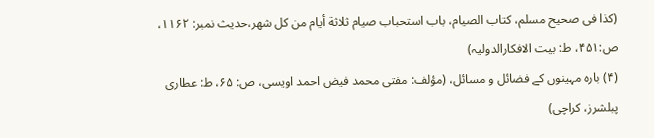(کذا فی صحیح مسلم، کتاب الصيام، باب استحباب صيام ثلاثة أيام من کل شهر،حدیث نمبر: ۱۱۶۲، ص:۴۵۱، ط: بیت الافکارالدولیہ)
(۴) بارہ مہینوں کے فضائل و مسائل، (مؤلف: مفتی محمد فیض احمد اویسی، ص: ۶۵، ط: عطاری پبلشرز، کراچی)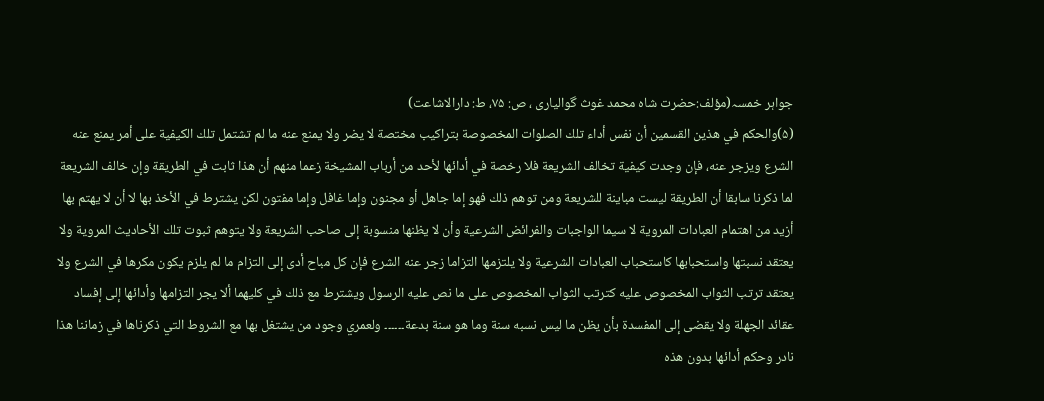جواہر خمسہ(مؤلف:حضرت شاہ محمد غوث گوالیاری ، ص: ۷۵، ط: دارالاشاعت)
(۵)والحكم في هذين القسمين أن نفس أداء تلك الصلوات المخصوصة بتراكيب مختصة لا يضر ولا يمنع عنه ما لم تشتمل تلك الكيفية على أمر يمنع عنه الشرع ويزجر عنه، فإن وجدت كيفية تخالف الشريعة فلا رخصة في أدائها لأحد من أرباب المشيخة زعما منهم أن هذا ثابت في الطريقة وإن خالف الشريعة لما ذكرنا سابقا أن الطريقة ليست مباينة للشريعة ومن توهم ذلك فهو إما جاهل أو مجنون وإما غافل وإما مفتون لكن يشترط في الأخذ بها لا أن لا يهتم بها أزيد من اهتمام العبادات المروية لا سيما الواجبات والفرائض الشرعية وأن لا يظنها منسوبة إلى صاحب الشريعة ولا يتوهم ثبوت تلك الأحاديث المروية ولا يعتقد نسبتها واستحبابها كاستحباب العبادات الشرعية ولا يلتزمها التزاما زجر عنه الشرع فإن كل مباح أدى إلى التزام ما لم يلزم يكون مكرها في الشرع ولا يعتقد ترتب الثواب المخصوص عليه كترتب الثواب المخصوص على ما نص عليه الرسول ويشترط مع ذلك في كليهما ألا يجر التزامها وأدائها إلى إفساد عقائد الجهلة ولا يقضى إلى المفسدة بأن يظن ما ليس نسبه سنة وما هو سنة بدعة۔۔۔۔۔۔ ولعمري وجود من يشتغل بها مع الشروط التي ذكرناها في زماننا هذا نادر وحكم أدائها بدون هذه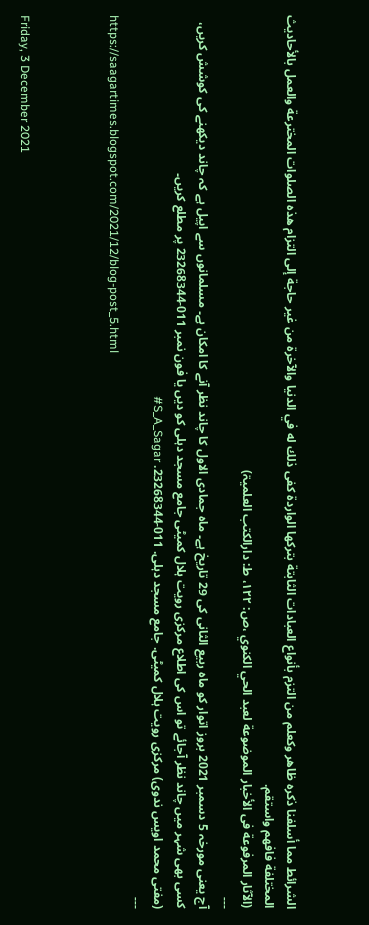الشرائط مما أسلفنا ذكره ظاهر وكعلم من التزم بأنواع العبادات الثابتة بتركها الواردة كفى ذلك له في الدنيا والآخرة من غير حاجة إلى التزام هذه الصلوات المخترعة والعمل بالأحاديث المختلفة فافهم واستقم.
(الآثار المرفوعة فى الأخبار الموضوعة لعبد الحي الكنوي ،ص: ۱۲۲، ط: دارالکتب العلمیۃ)
---
آج یعنی مورخہ 5 دسمبر 2021 بروز اتوار کو ماہ ربیع الثانی کی 29 تاریخ ہے۔ ماہ جمادی الاول کا چاند نظر آنے کا امکان ہے۔ مسلمانوں سے اپیل ہے کہ چاند دیکھنے کی کوشش کریں، کسی بھی شہر میں چاند نظر آجائے تو اس کی اطلاع مرکزی رویت ہلال کمیٹی جامع مسجد دہلی کو دیں یا فون نمبر 011-23268344 پر مطلع کریں۔
(مفتی محمد اویس ندوی) مرکزی رویت ہلال کمیٹی. جامع مسجد دہلی. 011-23268344. S_A_Sagar#
---
https://saagartimes.blogspot.com/2021/12/blog-post_5.html



Friday, 3 December 2021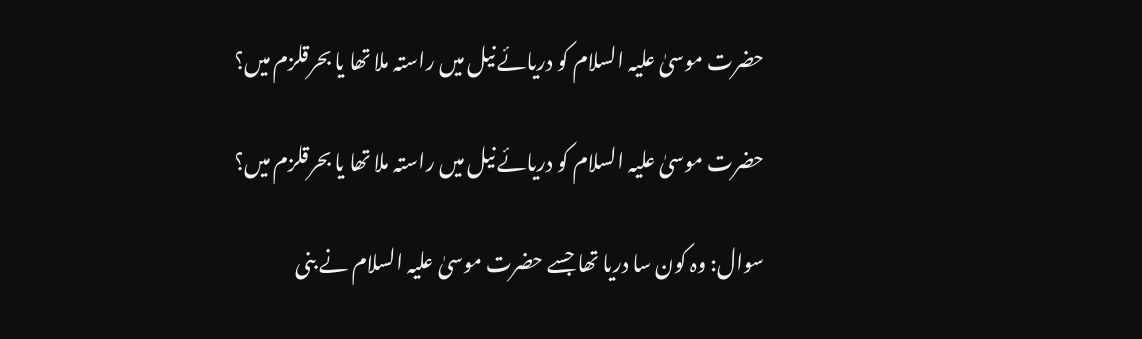حضرت موسیٰ علیہ السلام کو دریائے نیل میں راستہ ملا تھا یا بحرقلزم میں؟

حضرت موسیٰ علیہ السلام کو دریائے نیل میں راستہ ملا تھا یا بحرقلزم میں؟

سوال: وہ کون سا دریا تھا جسے حضرت موسیٰ علیہ السلام نے بنی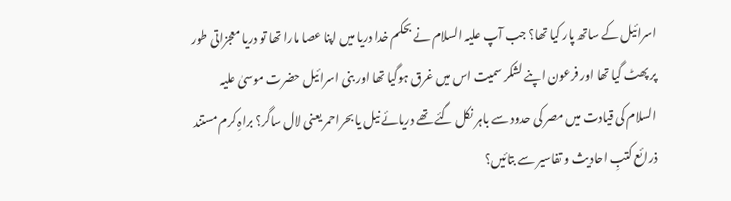اسرائیل کے ساتھ پار کیا تھا؟ جب آپ علیہ السلام نے بحکم خدا دریا میں اپنا عصا مارا تھا تو دریا معجزاتی طور پر پھٹ گیا تھا اور فرعون اپنے لشکر سمیت اس میں غرق ہوگیا تھا اور بنی اسرائیل حضرت موسیٰ علیہ السلام کی قیادت میں مصر کی حدود سے باہر نکل گئے تھے دریائے نیل یا بحراحمر یعنی لال ساگر؟ براہِ کرم مستند ذرائع کتبِ احادیث و تفاسیر سے بتائیں؟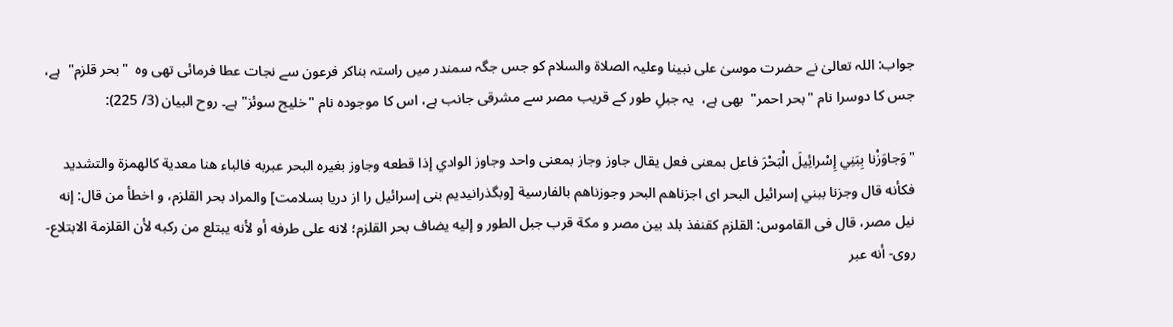جواب: اللہ تعالیٰ نے حضرت موسیٰ علی نبینا وعلیہ الصلاۃ والسلام کو جس جگہ سمندر میں راستہ بناکر فرعون سے نجات عطا فرمائی تھی وہ  "بحر قلزم"  ہے، جس کا دوسرا نام "بحر احمر"  بھی ہے،  یہ جبلِ طور کے قریب مصر سے مشرقی جانب ہے، اس کا موجودہ نام "خلیج سوئز" ہے۔ روح البيان (3/ 225):

"وَجاوَزْنا بِبَنِي إِسْرائِيلَ الْبَحْرَ فاعل بمعنى فعل يقال جاوز وجاز بمعنى واحد وجاوز الوادي إذا قطعه وجاوز بغيره البحر عبربه فالباء هنا معدية كالهمزة والتشديد فكأنه قال وجزنا ببني إسرائيل البحر اى اجزناهم البحر وجوزناهم بالفارسية [وبگذرانيديم بنى إسرائيل را از دريا بسلامت] والمراد بحر القلزم، و اخطأ من قال: إنه نيل مصر، قال فى القاموس: القلزم كقنفذ بلد بين مصر و مكة قرب جبل الطور و إليه يضاف بحر القلزم؛ لانه على طرفه أو لأنه يبتلع من ركبه لأن القلزمة الابتلاع- روى- أنه عبر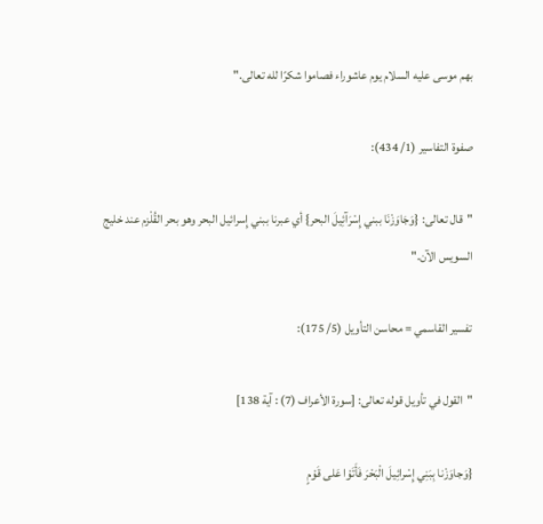بهم موسى عليه السلام يوم عاشوراء فصاموا شكرًا لله تعالى."

صفوة التفاسير (1/ 434):

"قال تعالى: {وَجَاوَزْنَا ببني إِسْرَآئِيلَ البحر} أي عبرنا ببني إِسرائيل البحر وهو بحر القُلْزم عند خليج السويس الآن."

تفسير القاسمي = محاسن التأويل (5/ 175):

"القول في تأويل قوله تعالى: [سورة الأعراف (7) : آية 138]

{وَجاوَزْنا بِبَنِي إِسْرائِيلَ الْبَحْرَ فَأَتَوْا عَلى قَوْمٍ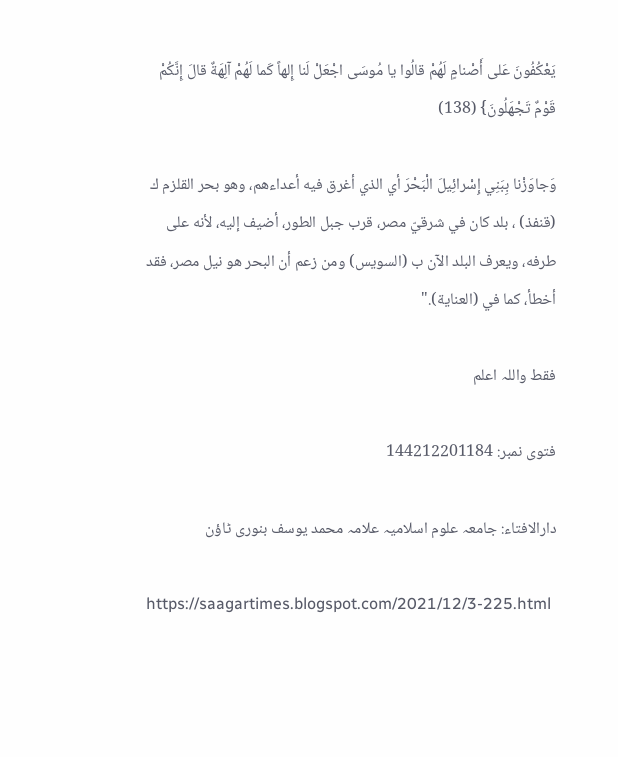يَعْكُفُونَ عَلى أَصْنامٍ لَهُمْ قالُوا يا مُوسَى اجْعَلْ لَنا إِلهاً كَما لَهُمْ آلِهَةٌ قالَ إِنَّكُمْ قَوْمٌ تَجْهَلُونَ} (138)

وَجاوَزْنا بِبَنِي إِسْرائِيلَ الْبَحْرَ أي الذي أغرق فيه أعداءهم، وهو بحر القلزم ك (قنفذ) ، بلد كان في شرقيّ مصر، قرب جبل الطور، أضيف إليه، لأنه على طرفه، ويعرف البلد الآن ب (السويس) ومن زعم أن البحر هو نيل مصر، فقد أخطأ، كما في (العناية)."

فقط واللہ اعلم

فتوی نمبر: 144212201184

دارالافتاء: جامعہ علوم اسلامیہ علامہ محمد یوسف بنوری ٹاؤن

https://saagartimes.blogspot.com/2021/12/3-225.html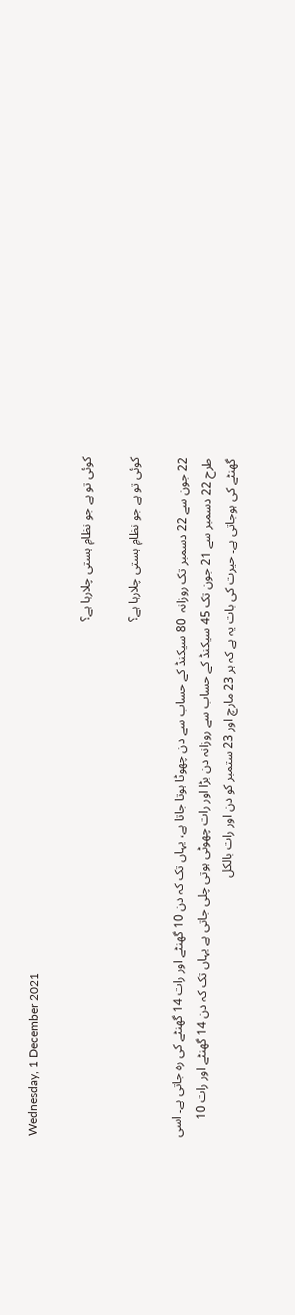Wednesday, 1 December 2021

کوئی تو ہے جو نظامِ ہستی چلارہا ہے؟

کوئی تو ہے جو نظامِ ہستی چلارہا ہے؟

22 جون سے 22 دسمبر تک روزانہ  80 سیکنڈ کے حساب سے دن چھوٹا ہوتا جاتا ہے، یہاں تک کہ دن 10 گھنٹے اور رات 14 گھنٹے کی رہ جاتی ہے۔ اسی طرح 22 دسمبر سے 21 جون تک 45 سیکنڈ کے حساب سے روزانہ دن بڑا اور رات چھوٹی ہوتی چلی جاتی ہے یہاں تک کہ دن 14 گھنٹے اور رات 10 گھنٹے کی ہوجاتی ہے۔ حیرت کی بات یہ ہے کہ ہر 23 مارچ اور 23 ستمبر کو دن اور رات بالکل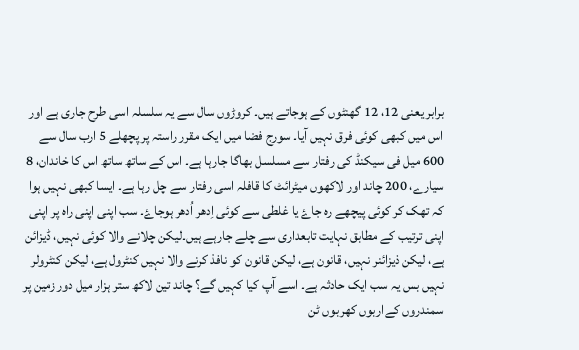برابر یعنی 12، 12 گھنٹوں کے ہوجاتے ہیں۔ کروڑوں سال سے یہ سلسلہ اسی طرح جاری ہے اور اس میں کبھی کوئی فرق نہیں آیا۔ سورج فضا میں ایک مقرر راستہ پر پچھلے 5 ارب سال سے 600 میل فی سیکنڈ کی رفتار سے مسلسل بھاگا جارہا ہے۔ اس کے ساتھ ساتھ اس کا خاندان، 8 سیارے، 200 چاند اور لاکھوں میٹرائٹ کا قافلہ اسی رفتار سے چل رہا ہے۔ ایسا کبھی نہیں ہوا کہ تھک کر کوئی پیچھے رە جاۓ یا غلطی سے کوئی اِدھر اُدھر ہوجاۓ۔ سب اپنی اپنی راە پر اپنی اپنی ترتیب کے مطابق نہایت تابعداری سے چلے جارہے ہیں۔لیکن چلانے والا کوئی نہیں، ڈیزائن ہے، لیکن ذیزائنر نہیں، قانون ہے، لیکن قانون کو نافذ کرنے والا نہیں کنٹرول ہے، لیکن کنٹرولر نہیں بس یہ سب ایک حادثہ ہے۔ اسے آپ کیا کہیں گے؟ چاند تین لاکھ ستر ہزار میل دور زمین پر سمندروں کےاربوں کھربوں ٹن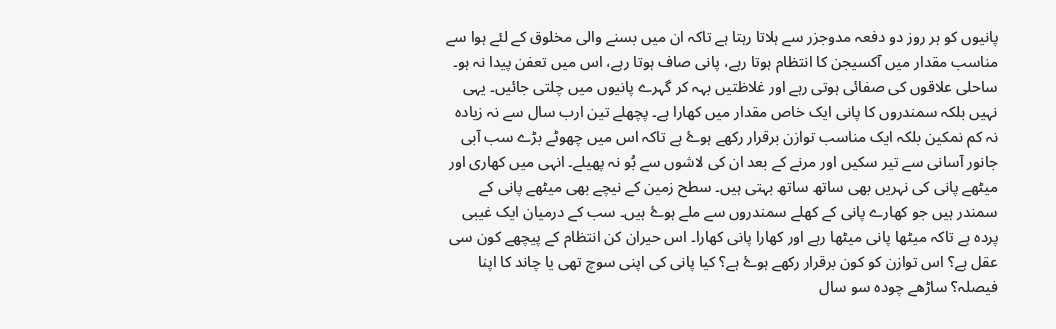پانیوں کو ہر روز دو دفعہ مدوجزر سے ہلاتا رہتا ہے تاکہ ان میں بسنے والی مخلوق کے لئے ہوا سے مناسب مقدار میں آکسیجن کا انتظام ہوتا رہے، پانی صاف ہوتا رہے، اس میں تعفن پیدا نہ ہو۔ ساحلی علاقوں کی صفائی ہوتی رہے اور غلاظتیں بہہ کر گہرے پانیوں میں چلتی جائیں۔ یہی نہیں بلکہ سمندروں کا پانی ایک خاص مقدار میں کھارا ہے۔ پچھلے تین ارب سال سے نہ زیادە نہ کم نمکین بلکہ ایک مناسب توازن برقرار رکھے ہوۓ ہے تاکہ اس میں چھوٹے بڑے سب آبی جانور آسانی سے تیر سکیں اور مرنے کے بعد ان کی لاشوں سے بُو نہ پھیلے۔ انہی میں کھاری اور میٹھے پانی کی نہریں بھی ساتھ ساتھ بہتی ہیں۔ سطح زمین کے نیچے بھی میٹھے پانی کے سمندر ہیں جو کھارے پانی کے کھلے سمندروں سے ملے ہوۓ ہیں۔ سب کے درمیان ایک غیبی پردە ہے تاکہ میٹھا پانی میٹھا رہے اور کھارا پانی کھارا۔ اس حیران کن انتظام کے پیچھے کون سی عقل ہے؟ اس توازن کو کون برقرار رکھے ہوۓ ہے؟ کیا پانی کی اپنی سوچ تھی یا چاند کا اپنا فیصلہ؟ ساڑھے چودە سو سال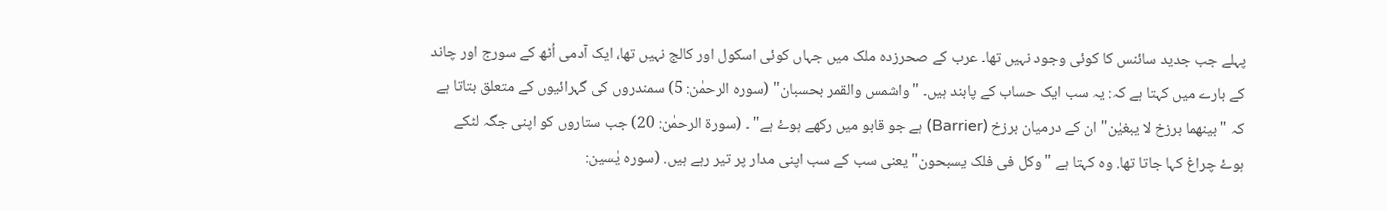پہلے جب جدید سائنس کا کوئی وجود نہیں تھا۔ عرب کے صحرزدە ملک میں جہاں کوئی اسکول اور کالج نہیں تھا، ایک آدمی اُٹھ کے سورج اور چاند کے بارے میں کہتا ہے کہ: یہ سب ایک حساب کے پابند ہیں۔ "واشمس والقمر بحسبان" (سورە الرحمٰن: 5) سمندروں کی گہرائیوں کے متعلق بتاتا ہے کہ "بینھما برزخ لا یبغیٰن" ان کے درمیان برزخ (Barrier) ہے جو قابو میں رکھے ہوۓ ہے" ۔ (سورۃ الرحمٰن: 20) جب ستاروں کو اپنی جگہ لٹکے ہوۓ چراغ کہا جاتا تھا. وە کہتا ہے "وکل فی فلک یسبحون" یعنی سب کے سب اپنی مدار پر تیر رہے ہیں. (سورە یٰسین: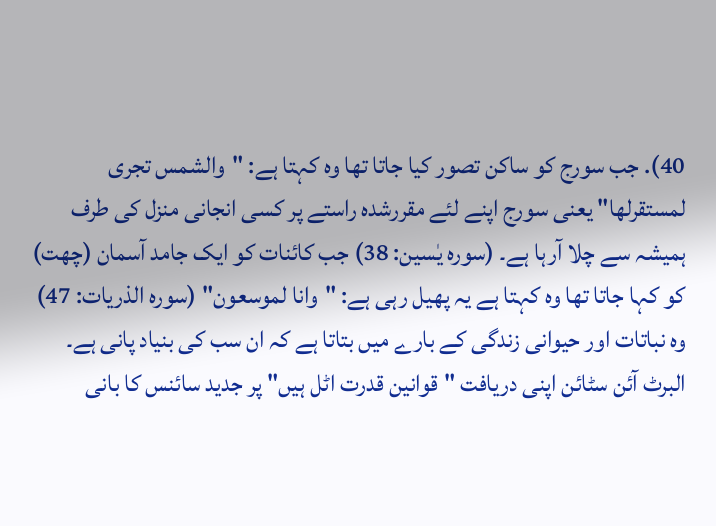40). جب سورج کو ساکن تصور کیا جاتا تھا وە کہتا ہے: "والشمس تجری لمستقرلھا" یعنی سورج اپنے لئے مقررشدە راستے پر کسی انجانی منزل کی طرف ہمیشہ سے چلا آرہا ہے۔ (سورە یٰسین: 38) جب کائنات کو ایک جامد آسمان (چھت) کو کہا جاتا تھا وە کہتا ہے یہ پھیل رہی ہے: "وانا لموسعون" (سورە الذریات: 47) وە نباتات اور حیوانی زندگی کے بارے میں بتاتا ہے کہ ان سب کی بنیاد پانی ہے۔ البرٹ آئن سٹائن اپنی دریافت "قوانین قدرت اٹل ہیں" پر جدید سائنس کا بانی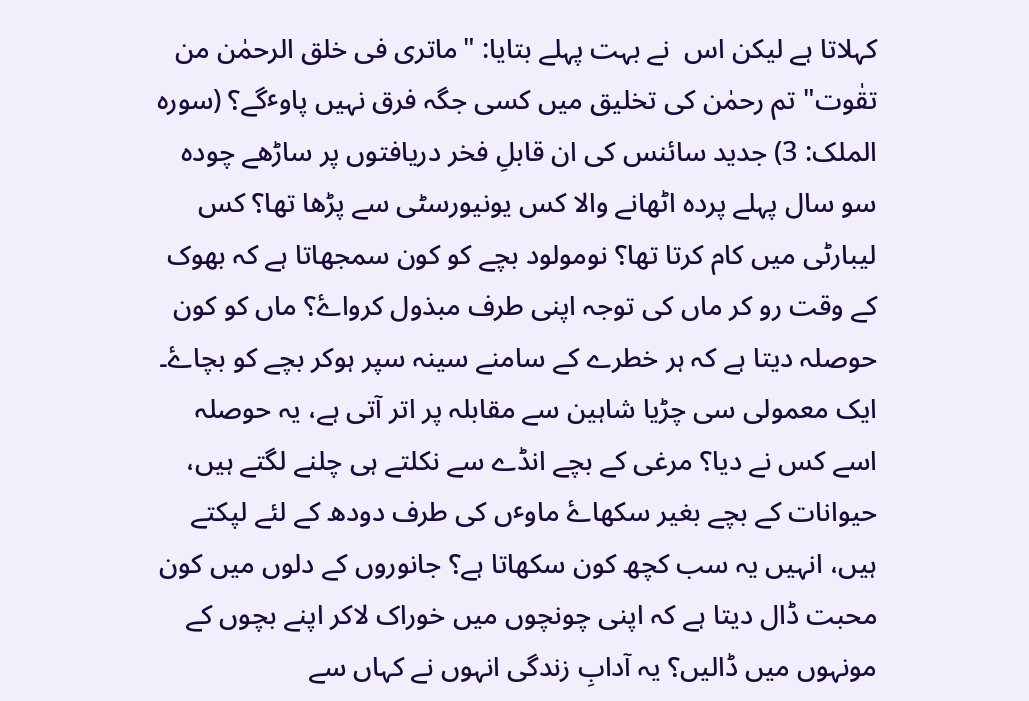کہلاتا ہے لیکن اس  نے بہت پہلے بتایا: "ماتری فی خلق الرحمٰن من تقٰوت" تم رحمٰن کی تخلیق میں کسی جگہ فرق نہیں پاوٴگے؟ (سورە الملک: 3) جدید سائنس کی ان قابلِ فخر دریافتوں پر ساڑھے چودە سو سال پہلے پردە اٹھانے والا کس یونیورسٹی سے پڑھا تھا؟ کس لیبارٹی میں کام کرتا تھا؟ نومولود بچے کو کون سمجھاتا ہے کہ بھوک کے وقت رو کر ماں کی توجہ اپنی طرف مبذول کرواۓ؟ ماں کو کون حوصلہ دیتا ہے کہ ہر خطرے کے سامنے سینہ سپر ہوکر بچے کو بچاۓ۔ ایک معمولی سی چڑیا شاہین سے مقابلہ پر اتر آتی ہے، یہ حوصلہ اسے کس نے دیا؟ مرغی کے بچے انڈے سے نکلتے ہی چلنے لگتے ہیں، حیوانات کے بچے بغیر سکھاۓ ماوٴں کی طرف دودھ کے لئے لپکتے ہیں، انہیں یہ سب کچھ کون سکھاتا ہے؟ جانوروں کے دلوں میں کون محبت ڈال دیتا ہے کہ اپنی چونچوں میں خوراک لاکر اپنے بچوں کے مونہوں میں ڈالیں؟ یہ آدابِ زندگی انہوں نے کہاں سے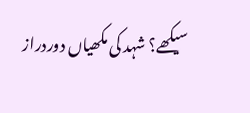سیکھے؟ شہد کی مکھیاں دوردراز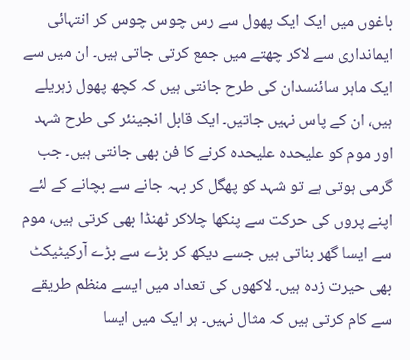باغوں میں ایک ایک پھول سے رس چوس چوس کر انتہائی ایمانداری سے لاکر چھتے میں جمع کرتی جاتی ہیں۔ ان میں سے ایک ماہر سائنسدان کی طرح جانتی ہیں کہ کچھ پھول زہریلے ہیں، ان کے پاس نہیں جاتیں۔ ایک قابل انجینئر کی طرح شہد اور موم کو علیحدە علیحدە کرنے کا فن بھی جانتی ہیں۔ جب گرمی ہوتی ہے تو شہد کو پھگل کر بہہ جانے سے بچانے کے لئے اپنے پروں کی حرکت سے پنکھا چلاکر ٹھنڈا بھی کرتی ہیں، موم سے ایسا گھر بناتی ہیں جسے دیکھ کر بڑے سے بڑے آرکیٹیکٹ بھی حیرت زدە ہیں۔ لاکھوں کی تعداد میں ایسے منظم طریقے سے کام کرتی ہیں کہ مثال نہیں۔ ہر ایک میں ایسا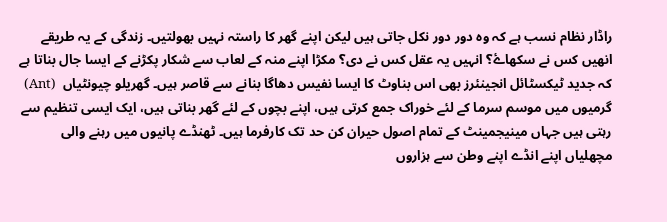راڈار نظام نسب ہے کہ وە دور دور نکل جاتی ہیں لیکن اپنے گھر کا راستہ نہیں بھولتیں۔ زندگی کے یہ طریقے انھیں کس نے سکھاۓ؟ انہیں یہ عقل کس نے دی؟ مکڑا اپنے منہ کے لعاب سے شکار پکڑنے کے ایسا جال بناتا ہے کہ جدید ٹیکسٹائل انجینئرز بھی اس بناوٹ کا ایسا نفیس دھاگا بنانے سے قاصر ہیں۔ گھریلو چیونٹیاں  (Ant) گرمیوں میں موسم سرما کے لئے خوراک جمع کرتی ہیں، اپنے بچوں کے لئے گھر بناتی ہیں، ایک ایسی تنظیم سے رہتی ہیں جہاں مینیجمینٹ کے تمام اصول حیران کن حد تک کارفرما ہیں۔ ٹھنڈے پانیوں میں رہنے والی مچھلیاں اپنے انڈے اپنے وطن سے ہزاروں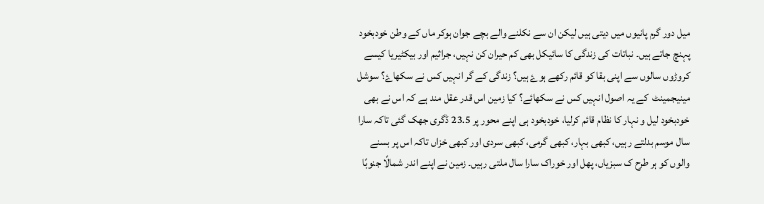میل دور گرم پانیوں میں دیتی ہیں لیکن ان سے نکلنے والے بچے جوان ہوکر ماں کے وطن خودبخود پہنچ جاتے ہیں۔ نباتات کی زندگی کا سائیکل بھی کم حیران کن نہیں، جراثیم اور بیکٹیریا کیسے کروڑوں سالوں سے اپنی بقا کو قائم رکھے ہوۓ ہیں؟ زندگی کے گر انہیں کس نے سکھاۓ؟ سوشل مینیجمینٹ  کے یہ اصول انہیں کس نے سکھائے؟ کیا زمین اس قدر عقل مند ہے کہ اس نے بھی خودبخود لیل و نہار کا نظام قائم کرلیا، خودبخود ہی اپنے محور پر 23.5 ڈگری جھک گئی تاکہ سارا سال موسم بدلتے رہیں، کبھی بہار، کبھی گرمی، کبھی سردی اور کبھی خزاں تاکہ اس پر بسنے والوں کو ہر طرح ک سبزیاں، پھل اور خوراک سارا سال ملتی رہیں۔ زمین نے اپنے اندر شمالًا جنوبًا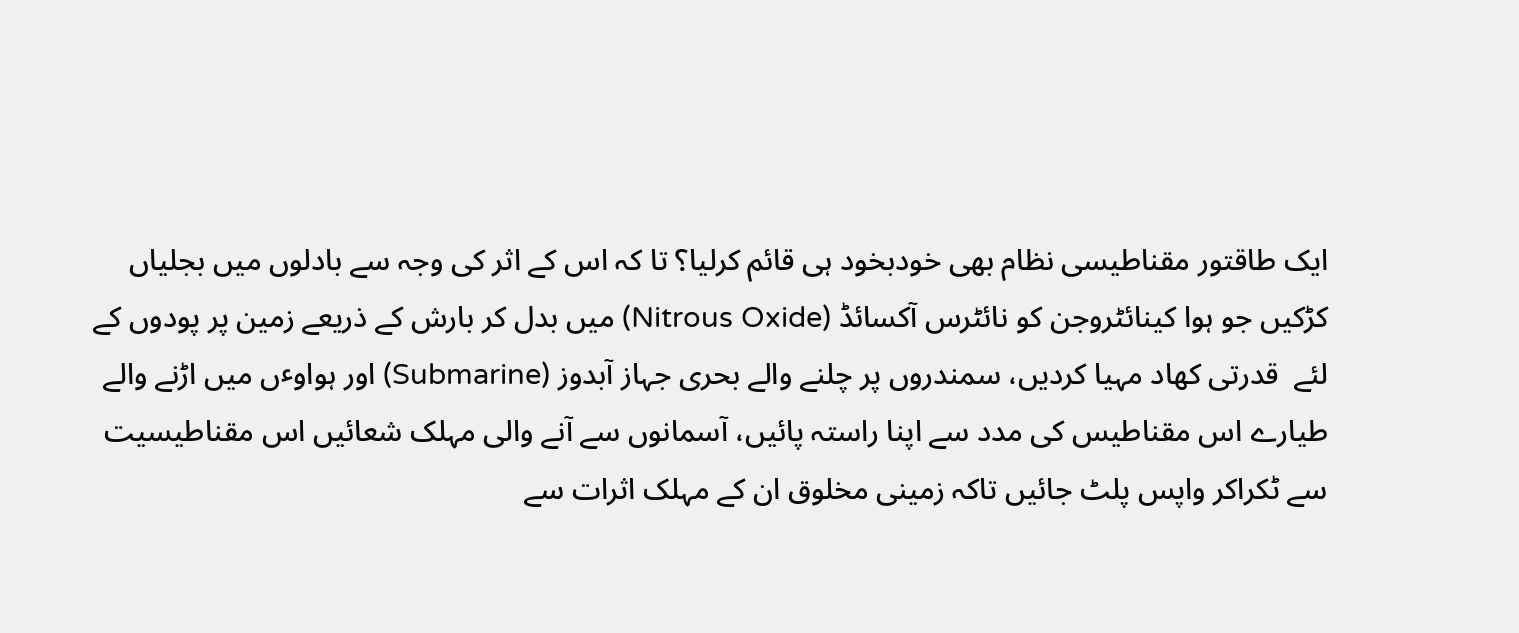ایک طاقتور مقناطیسی نظام بھی خودبخود ہی قائم کرلیا؟ تا کہ اس کے اثر کی وجہ سے بادلوں میں بجلیاں کڑکیں جو ہوا کینائٹروجن کو نائٹرس آکسائڈ (Nitrous Oxide) میں بدل کر بارش کے ذریعے زمین پر پودوں کے لئے  قدرتی کھاد مہیا کردیں، سمندروں پر چلنے والے بحری جہاز آبدوز (Submarine) اور ہواوٴں میں اڑنے والے طیارے اس مقناطیس کی مدد سے اپنا راستہ پائیں، آسمانوں سے آنے والی مہلک شعائیں اس مقناطیسیت سے ٹکراکر واپس پلٹ جائیں تاکہ زمینی مخلوق ان کے مہلک اثرات سے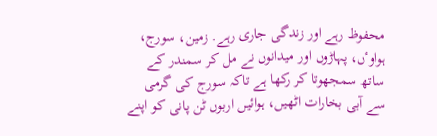محفوظ رہے اور زندگی جاری رہے. زمین، سورج، ہواوٴں، پہاڑوں اور میدانوں نے مل کر سمندر کے ساتھ سمجھوتا کر رکھا ہے تاکہ سورج کی گرمی سے آبی بخارات اٹھیں، ہوائیں اربوں ٹن پانی کو اپنے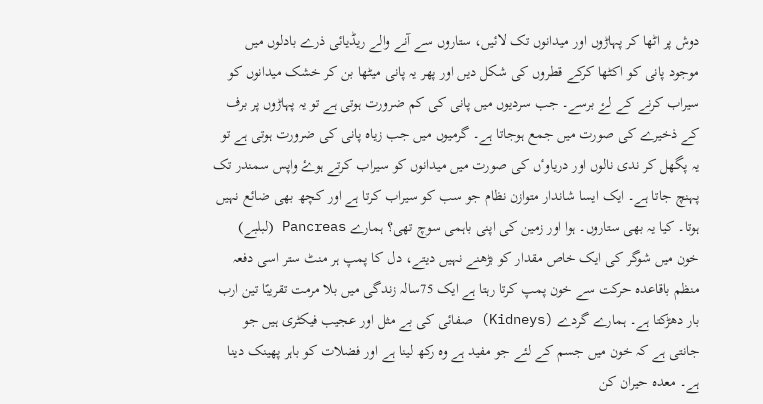دوش پر اٹھا کر پہاڑوں اور میدانوں تک لائیں، ستاروں سے آنے والے ریڈیائی ذرے بادلوں میں موجود پانی کو اکٹھا کرکے قطروں کی شکل دیں اور پھر یہ پانی میٹھا بن کر خشک میدانوں کو سیراب کرنے کے لۓ برسے۔ جب سردیوں میں پانی کی کم ضرورت ہوتی ہے تو یہ پہاڑوں پر برف کے ذخیرے کی صورت میں جمع ہوجاتا ہے۔ گرمیوں میں جب زیاە پانی کی ضرورت ہوتی ہے تو یہ پگھل کر ندی نالوں اور دریاوٴں کی صورت میں میدانوں کو سیراب کرتے ہوۓ واپس سمندر تک پہنچ جاتا ہے۔ ایک ایسا شاندار متوازن نظام جو سب کو سیراب کرتا ہے اور کچھ بھی ضائع نہیں ہوتا۔ کیا یہ بھی ستاروں۔ ہوا اور زمین کی اپنی باہمی سوچ تھی؟ ہمارے Pancreas (لبلبے) خون میں شوگر کی ایک خاص مقدار کو بڑھنے نہیں دیتے، دل کا پمپ ہر منٹ ستر اسی دفعہ منظم باقاعدہ حرکت سے خون پمپ کرتا رہتا ہے ایک 75سالہ زندگی میں بلا مرمت تقریبًا تین ارب بار دھڑکتا ہے۔ ہمارے گردے (Kidneys) صفائی کی بے مثل اور عجیب فیکٹری ہیں جو جانتی ہے کہ خون میں جسم کے لئے جو مفید ہے وە رکھ لینا ہے اور فضلات کو باہر پھینک دینا ہے۔ معدە حیران کن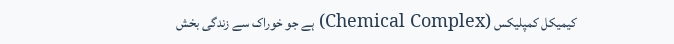کیمیکل کمپلیکس (Chemical Complex) ہے جو خوراک سے زندگی بخش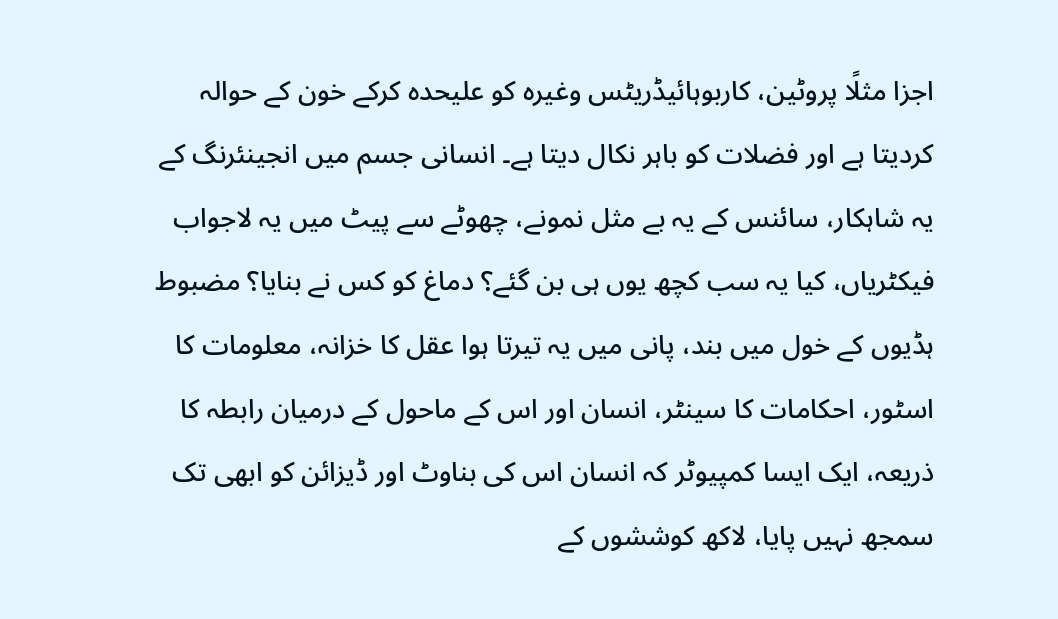اجزا مثلًا پروٹین، کاربوہائیڈریٹس وغیرە کو علیحدە کرکے خون کے حوالہ کردیتا ہے اور فضلات کو باہر نکال دیتا ہے۔ انسانی جسم میں انجینئرنگ کے یہ شاہکار، سائنس کے یہ بے مثل نمونے، چھوٹے سے پیٹ میں یہ لاجواب فیکٹریاں، کیا یہ سب کچھ یوں ہی بن گئے؟ دماغ کو کس نے بنایا؟ مضبوط ہڈیوں کے خول میں بند، پانی میں یہ تیرتا ہوا عقل کا خزانہ، معلومات کا اسٹور، احکامات کا سینٹر، انسان اور اس کے ماحول کے درمیان رابطہ کا ذریعہ، ایک ایسا کمپیوٹر کہ انسان اس کی بناوٹ اور ڈیزائن کو ابھی تک سمجھ نہیں پایا، لاکھ کوششوں کے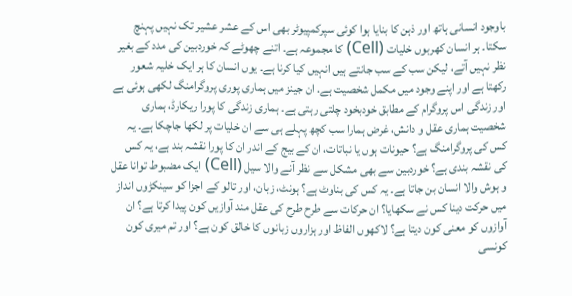باوجود انسانی ہاتھ اور ذہن کا بنایا ہوا کوئی سپرکمپیوٹر بھی اس کے عشر عشیر تک نہیں پہنچ سکتا۔ ہر انسان کھربوں خلیات (Cell) کا مجموعہ ہے۔ اتنے چھوٹے کہ خوردبین کی مدد کے بغیر نظر نہیں آتے، لیکن سب کے سب جانتے ہیں انہیں کیا کرنا ہے۔ یوں انسان کا ہر ایک خلیہ شعور رکھتا ہے اور اپنے وجود میں مکمل شخصیت ہے. ان جینز میں ہماری پوری پروگرامنگ لکھی ہوئی ہے اور زندگی اس پروگرام کے مطابق خودبخود چلتی رہتی ہے۔ ہماری زندگی کا پورا ریکارڈ، ہماری شخصیت ہماری عقل و دانش، غرض ہمارا سب کچھ پہلے ہی سے ان خلیات پر لکھا جاچکا ہے۔ یہ کس کی پروگرامنگ ہے؟ حیونات ہوں یا نباتات، ان کے بیج کے اندر ان کا پورا نقشہ بند ہے، یہ کس کی نقشہ بندی ہے؟ خوردبین سے بھی مشکل سے نظر آنے والا سیل (Cell) ایک مضبوط توانا عقل و ہوش والا انسان بن جاتا ہے۔ یہ کس کی بناوٹ ہے؟ ہونٹ، زبان، اور تالو کے اجزا کو سینکڑوں انداز میں حرکت دینا کس نے سکھایا؟ ان حرکات سے طرح طرح کی عقل مند آوازیں کون پیدا کرتا ہے؟ ان آوازوں کو معنی کون دیتا ہے؟ لاکھوں الفاظ اور ہزاروں زبانوں کا خالق کون ہے؟ اور تم میری کون کونسی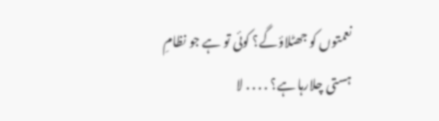نعمتوں کو جھٹلاؤگے؟ کوئی تو ہے جو نظامِ ہستی چلارہا ہے؟ . . . . لا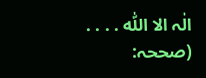الٰہ الا اللّٰہ . . . . (صححہ: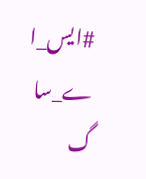#ایس_اے_ساگ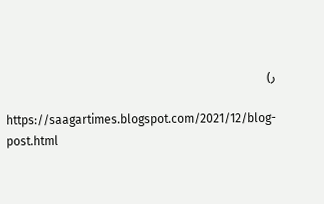ر)

https://saagartimes.blogspot.com/2021/12/blog-post.html